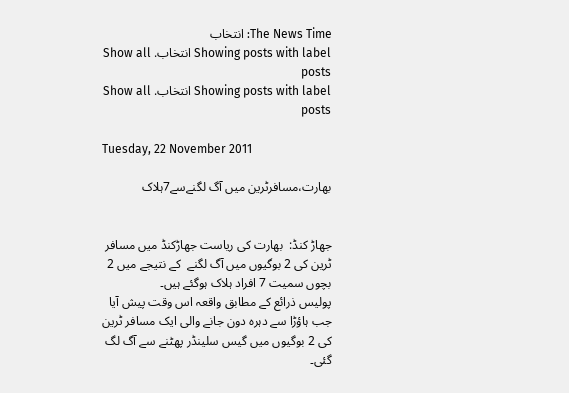The News Time: انتخاب
Showing posts with label انتخاب. Show all posts
Showing posts with label انتخاب. Show all posts

Tuesday, 22 November 2011

بھارت،مسافرٹرین میں آگ لگنےسے7ہلاک


جھاڑ کنڈ:  بھارت کی ریاست جھاڑکنڈ میں مسافر ٹرین کی 2 بوگیوں میں آگ لگنے  کے نتیجے میں 2 بچوں سمیت 7 افراد ہلاک ہوگئے ہیں۔
پولیس ذرائع کے مطابق واقعہ اس وقت پیش آیا جب ہاؤڑا سے دہرہ دون جانے والی ایک مسافر ٹرین کی 2 بوگیوں میں گیس سلینڈر پھٹنے سے آگ لگ گئی۔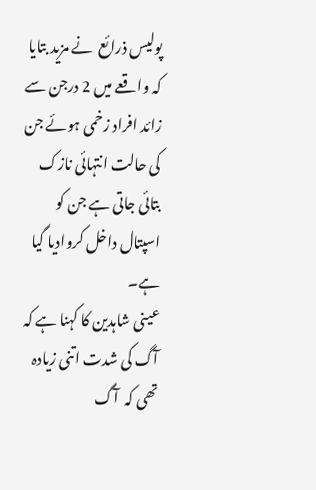پولیس ذرائع  نے مزید بتایا کہ واقعے میں 2 درجن سے زائد افراد زخمی ہوئے جن کی حالت انتہائی نازک بتائی جاتی ہے جن کو اسپتال داخل کروادیا گیا ہے۔
عینی شاہدین کا کہنا ہے کہ آگ کی شدت اتنی زیادہ تھی کہ  آگ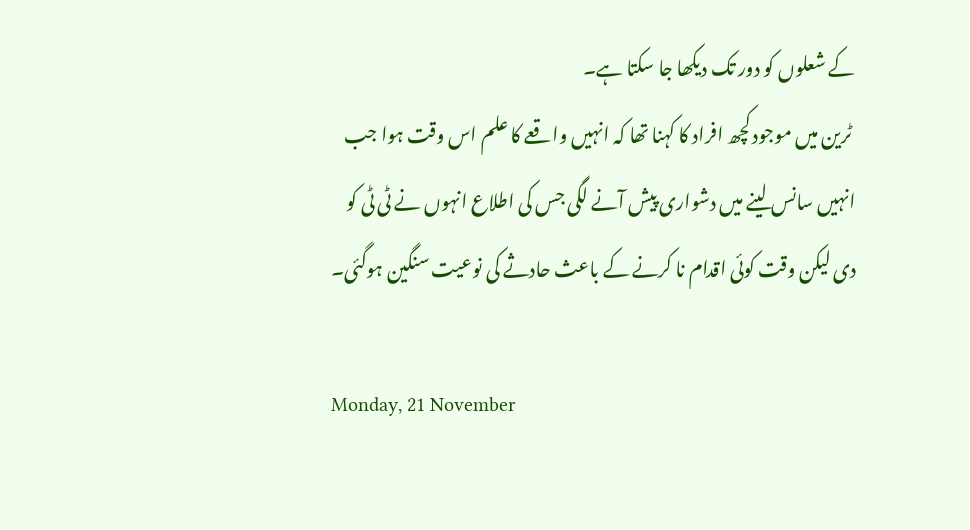کے شعلوں کو دور تک دیکھا جا سکتا ہے۔
 ٹرین میں موجود کچھ افراد کا کہنا تھا کہ انہیں واقعے کا علم اس وقت ہوا جب انہیں سانس لینے میں دشواری پیش آنے لگی جس کی اطلاع انہوں نے ٹی ٹی کو دی لیکن وقت کوئی اقدام نا کرنے کے باعث حادثے کی نوعیت سنگین ہوگئی۔

Monday, 21 November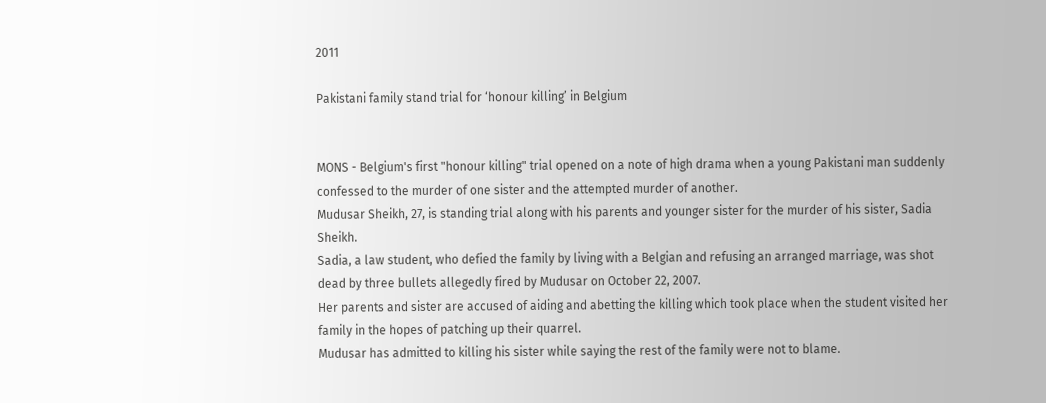2011

Pakistani family stand trial for ‘honour killing’ in Belgium


MONS - Belgium's first "honour killing" trial opened on a note of high drama when a young Pakistani man suddenly confessed to the murder of one sister and the attempted murder of another.
Mudusar Sheikh, 27, is standing trial along with his parents and younger sister for the murder of his sister, Sadia Sheikh.
Sadia, a law student, who defied the family by living with a Belgian and refusing an arranged marriage, was shot dead by three bullets allegedly fired by Mudusar on October 22, 2007.
Her parents and sister are accused of aiding and abetting the killing which took place when the student visited her family in the hopes of patching up their quarrel.
Mudusar has admitted to killing his sister while saying the rest of the family were not to blame.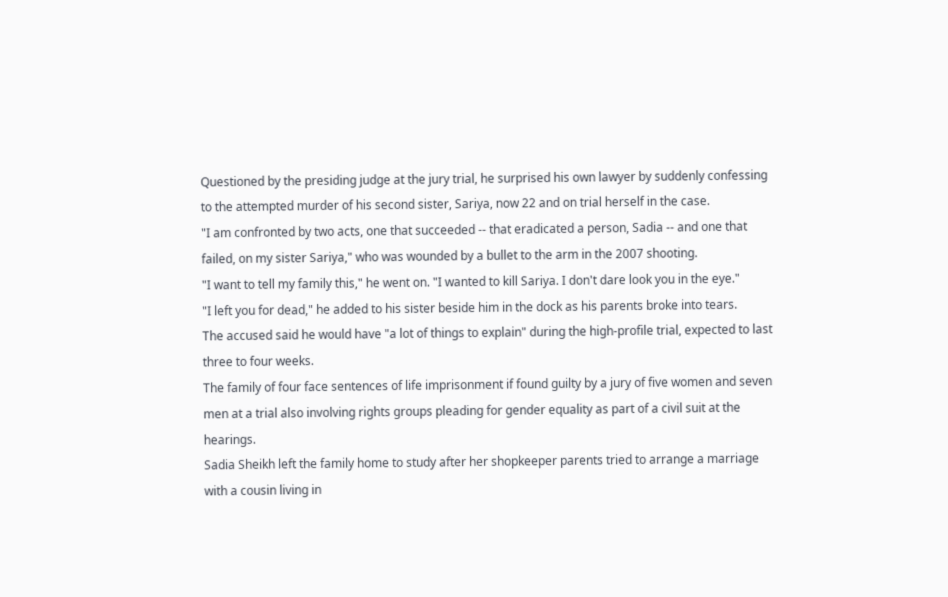Questioned by the presiding judge at the jury trial, he surprised his own lawyer by suddenly confessing to the attempted murder of his second sister, Sariya, now 22 and on trial herself in the case.
"I am confronted by two acts, one that succeeded -- that eradicated a person, Sadia -- and one that failed, on my sister Sariya," who was wounded by a bullet to the arm in the 2007 shooting.
"I want to tell my family this," he went on. "I wanted to kill Sariya. I don't dare look you in the eye."
"I left you for dead," he added to his sister beside him in the dock as his parents broke into tears.
The accused said he would have "a lot of things to explain" during the high-profile trial, expected to last three to four weeks.
The family of four face sentences of life imprisonment if found guilty by a jury of five women and seven men at a trial also involving rights groups pleading for gender equality as part of a civil suit at the hearings.
Sadia Sheikh left the family home to study after her shopkeeper parents tried to arrange a marriage with a cousin living in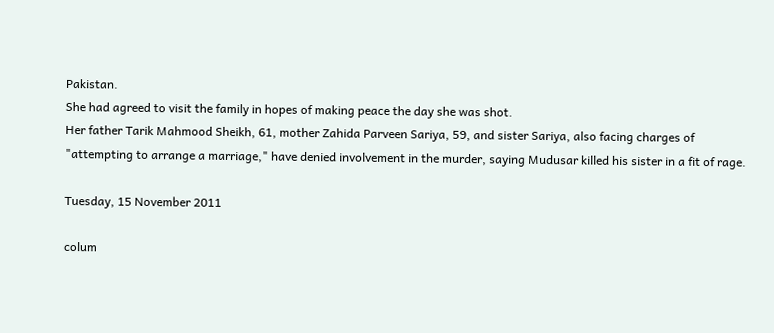Pakistan.
She had agreed to visit the family in hopes of making peace the day she was shot.
Her father Tarik Mahmood Sheikh, 61, mother Zahida Parveen Sariya, 59, and sister Sariya, also facing charges of "attempting to arrange a marriage," have denied involvement in the murder, saying Mudusar killed his sister in a fit of rage.

Tuesday, 15 November 2011

colum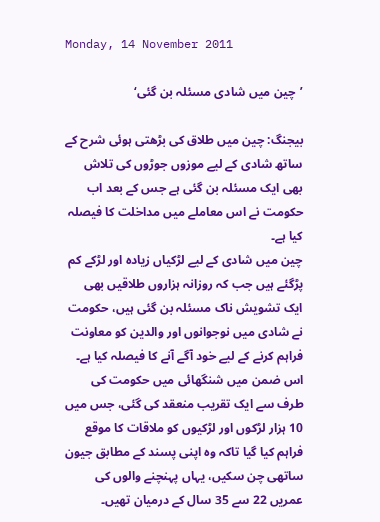Monday, 14 November 2011

’چین میں شادی مسئلہ بن گئی‘

بیجنگ: چین میں طلاق کی بڑھتی ہوئی شرح کے ساتھ شادی کے لیے موزوں جوڑوں کی تلاش بھی ایک مسئلہ بن گئی ہے جس کے بعد اب حکومت نے اس معاملے میں مداخلت کا فیصلہ کیا ہے۔
چین میں شادی کے لیے لڑکیاں زیادہ اور لڑکے کم پڑگئے ہیں جب کہ روزانہ ہزاروں طلاقیں بھی ایک تشویش ناک مسئلہ بن گئی ہیں، حکومت نے شادی میں نوجوانوں اور والدین کو معاونت فراہم کرنے کے لیے خود آگے آنے کا فیصلہ کیا ہے۔
اس ضمن میں شنگھائی میں حکومت کی طرف سے ایک تقریب منعقد کی گئی، جس میں 10 ہزار لڑکوں اور لڑکیوں کو ملاقات کا موقع فراہم کیا گیا تاکہ وہ اپنی پسند کے مطابق جیون ساتھی چن سکیں، یہاں پہنچنے والوں کی عمریں 22 سے 35 سال کے درمیان تھیں۔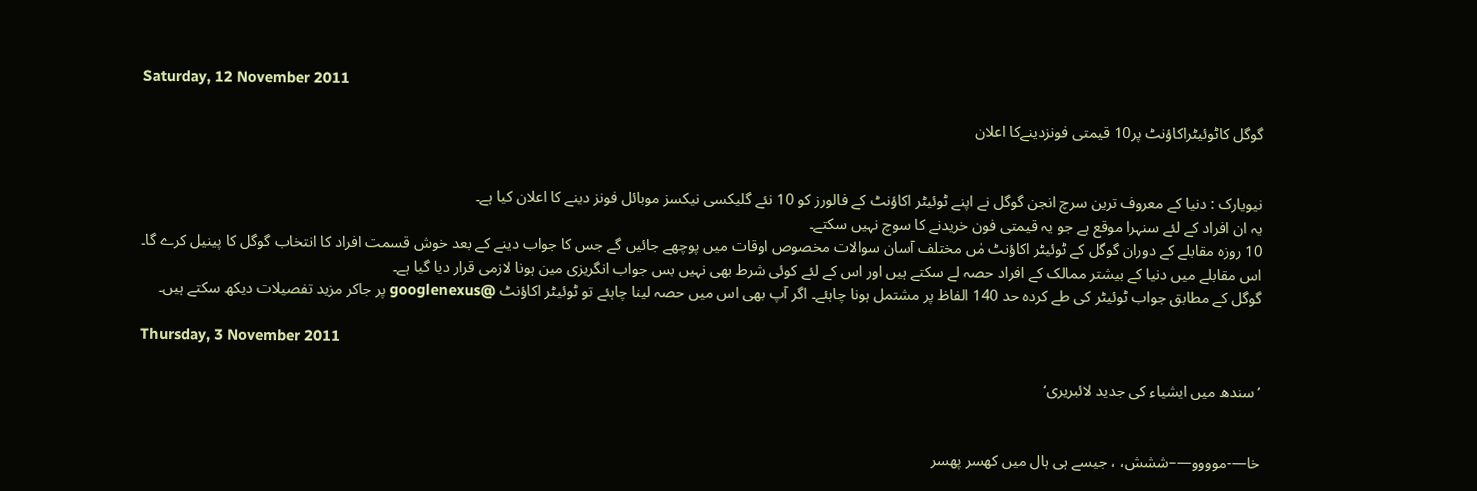Saturday, 12 November 2011

گوگل کاٹوئیٹراکاؤنٹ پر10 قیمتی فونزدینےکا اعلان


نیویارک : دنیا کے معروف ترین سرچ انجن گوگل نے اپنے ٹوئیٹر اکاؤنٹ کے فالورز کو 10 نئے گلیکسی نیکسز موبائل فونز دینے کا اعلان کیا ہے۔
یہ ان افراد کے لئے سنہرا موقع ہے جو یہ قیمتی فون خریدنے کا سوچ نہیں سکتے۔
10 روزہ مقابلے کے دوران گوگل کے ٹوئیٹر اکاؤنٹ مٰں مختلف آسان سوالات مخصوص اوقات میں پوچھے جائیں گے جس کا جواب دینے کے بعد خوش قسمت افراد کا انتخاب گوگل کا پینیل کرے گا۔
اس مقابلے میں دنیا کے بیشتر ممالک کے افراد حصہ لے سکتے ہیں اور اس کے لئے کوئی شرط بھی نہیں بس جواب انگریزی مین ہونا لازمی قرار دیا گیا ہے۔
گوگل کے مطابق جواب ٹوئیٹر کی طے کردہ حد 140 الفاظ پر مشتمل ہونا چاہئے۔ اگر آپ بھی اس میں حصہ لینا چاہئے تو ٹوئیٹر اکاؤنٹ @googlenexus پر جاکر مزید تفصیلات دیکھ سکتے ہیں۔

Thursday, 3 November 2011

’سندھ میں ایشیاء کی جدید لائبریری‘


خا—-موووو—–ششش، ، جیسے ہی ہال میں کھسر پھسر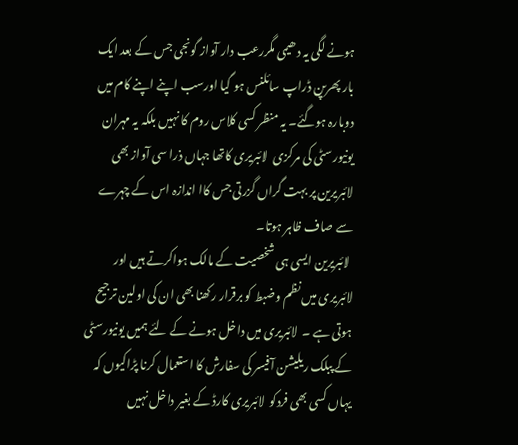ہونے لگی یہ دھیمی مگررعب دار آواز گونجی جس کے بعد ایک بار پھرپن ڈراپ سائلنس ہو گیا اورسب اپنے اپنے کام میں دوبارہ ہوگئے۔ یہ منظر کسی کلاس روم کا نہیں بلکہ یہ مہران یونیورسٹی کی مرکزی  لائبریری کاتھا جہاں ذرا سی آواز بھی  لائبریرین پر بہت گراں گزرتی جس کاا اندازہ اس کے چہرے سے صاف ظاہر ہوتا۔
 لائبریرین ایسی ہی شخصیت کے مالک ہواکرتے ہیں اور لائبریری میں نظم وضبط کو برقرار رکھنا بھی ان کی اولین ترجیح ہوتی ہے ۔  لائبریری میں داخل ہونے کے لئے ہمیں یونیورسٹی کے پبلک ریلیشن آفیسر کی سفارش کا استعمال کرنا پڑاکیوں کہ یہاں کسی بھی فردکو  لائبریری کارڈ کے بغیر داخل نہیں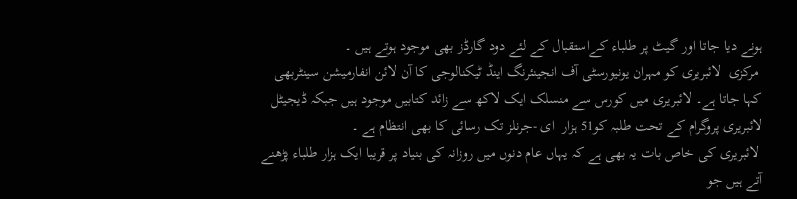ہونے دیا جاتا اور گیٹ پر طلباء کےاستقبال کے لئے دود گارڈز بھی موجود ہوتے ہیں ۔
 مرکزی  لائبریری کو مہران یونیورسٹی آف انجینئرنگ اینڈ ٹیکنالوجی کا آن لائن انفارمیشن سینٹربھی کہا جاتا ہے۔ لائبریری میں کورس سے منسلک ایک لاکھ سے زائد کتابیں موجود ہیں جبکہ ڈیجیٹل  لائبریری پروگرام کے تحت طلبہ کو51 ہزار  ای -جرنلز تک رسائی کا بھی انتظام ہے ۔
 لائبریری کی خاص بات یہ بھی ہے کہ یہاں عام دنوں میں روزانہ کی بنیاد پر قریبا ایک ہزار طلباء پڑھنے آتے ہیں جو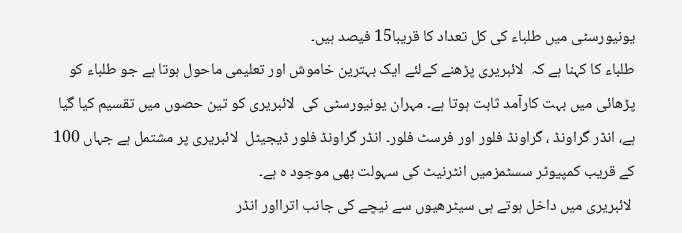یونیورسٹی میں طلباء کی کل تعداد کا قریبا15 فیصد ہیں۔
طلباء کا کہنا ہے کہ  لائبریری پڑھنے کےلئے ایک بہترین خاموش اور تعلیمی ماحول ہوتا ہے جو طلباء کو پڑھائی میں بہت کارآمد ثابت ہوتا ہے۔ مہران یونیورسٹی کی  لائبریری کو تین حصوں میں تقسیم کیا گیا ہے، انڈر گراونڈ ، گراونڈ فلور اور فرسٹ فلور۔ انڈر گراونڈ فلور ڈیجیٹل  لائبریری پر مشتمل ہے جہاں 100 کے قریب کمپیوٹر سسٹمزمیں انٹرنیٹ کی سہولت بھی موجود ہ ہے۔
 لائبریری میں داخل ہوتے ہی سیٹرھیوں سے نیچے کی جانب اترااور انڈر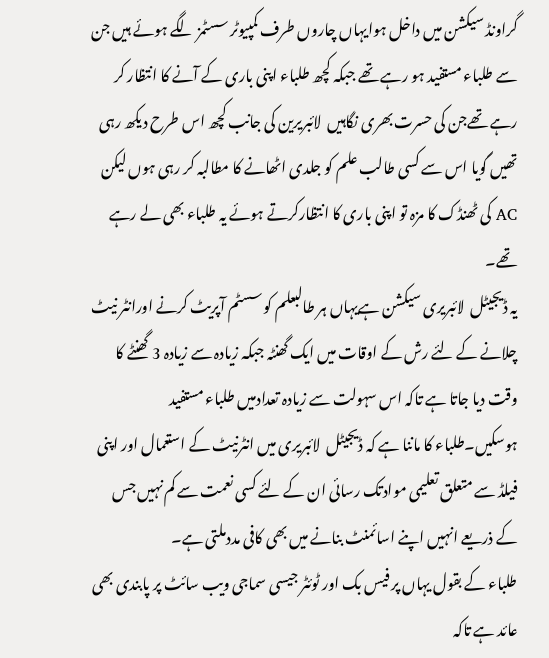گراونڈ سیکشن میں داخل ہوایہاں چاروں طرف کمپیوٹر سسٹمز لگے ہوئے ہیں جن سے طلباء مستفید ہو رہے تھے جبکہ کچھ طلباء اپنی باری کے آنے کا انتظار کر رہے تھےجن کی حسرت بھری نگاہیں  لائبریرین کی جانب کچھ اس طرح دیکھ رہی تھیں گویا اس سے کسی طالب علم کو جلدی اٹھانے کا مطالبہ کر رہی ہوں لیکن AC کی ٹھنڈک کا مزہ تو اپنی باری کا انتظارکرتے ہوئے یہ طلباء بھی لے رہے تھے۔
یہ ڈیجیٹل  لائبریری سیکشن ہےیہاں ہر طالبعلم کو سسٹم آپریٹ کرنے اورانٹر نیٹ چلانے کے لئے رش کے اوقات میں ایک گھنٹہ جبکہ زیادہ سے زیادہ 3 گھنٹے کا وقت دیا جاتا ہے تاکہ اس سہولت سے زیادہ تعدادمیں طلباء مستفید ہوسکیں۔طلباء کا ماننا ہے کہ ڈیجیٹل  لائبریری میں انٹرنیٹ کے استعمال اور اپنی فیلڈ سے متعلق تعلیمی موادتک رسائی ان کے لئے کسی نعمت سے کم نہیں جس کے ذریعے انہیں اپنے اسائمنٹ بنانے میں بھی کافی مددملتی ہے۔
طلباء کے بقول یہاں پر فیس بک اور ٹوئٹر جیسی سماجی ویب سائٹ پر پابندی بھی عائد ہے تاکہ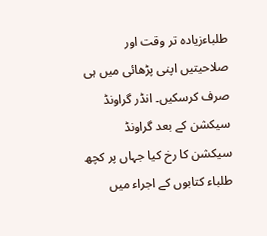طلباءزیادہ تر وقت اور صلاحیتیں اپنی پڑھائی میں ہی صرف کرسکیں۔ انڈر گراونڈ سیکشن کے بعد گراونڈ سیکشن کا رخ کیا جہاں پر کچھ طلباء کتابوں کے اجراء میں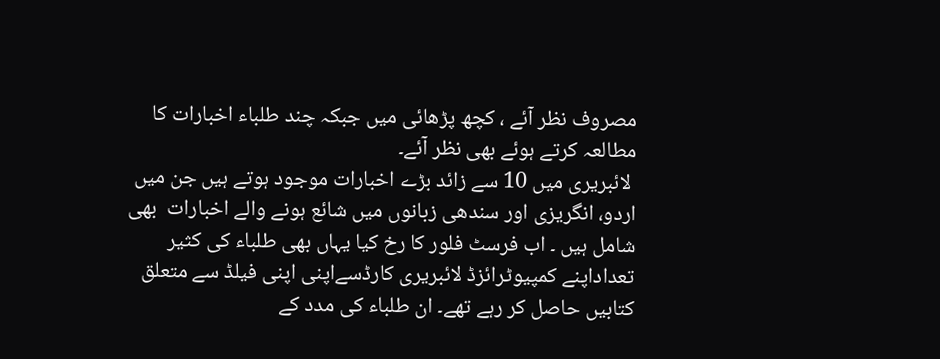مصروف نظر آئے ، کچھ پڑھائی میں جبکہ چند طلباء اخبارات کا مطالعہ کرتے ہوئے بھی نظر آئے۔
 لائبریری میں 10 سے زائد بڑے اخبارات موجود ہوتے ہیں جن میں اردو، انگریزی اور سندھی زبانوں میں شائع ہونے والے اخبارات  بھی شامل ہیں ۔ اب فرسٹ فلور کا رخ کیا یہاں بھی طلباء کی کثیر تعداداپنے کمپیوٹرائزڈ لائبریری کارڈسےاپنی اپنی فیلڈ سے متعلق کتابیں حاصل کر رہے تھے۔ ان طلباء کی مدد کے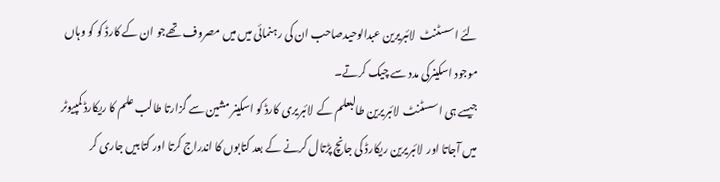لئے اسسٹنٹ  لائبریرین عبدالوحیدصاحب ان کی رہنمائی میں میں مصروف تھےجو ان کے کارڈ کو کو وہاں موجود اسکینرکی مدد سے چیک کرتے۔
جیسے ہی اسسٹنٹ  لائبریرین طالبعلم کے  لائبریری کارڈ کو اسکینر مشین سے گزارتا طالب علم کا ریکارڈ کمپیوٹر میں آجاتا اور  لائبریرین ریکارڈ کی جانچ پڑتال کرنے کے بعد کتابوں کا اندراج کرتا اور کتابیں جاری کر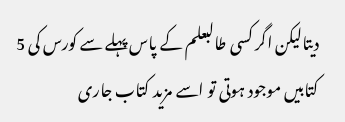دیتالیکن اگر کسی طالبعلم کے پاس پہلے سے کورس کی 5 کتابیں موجود ہوتی تو اسے مزید کتاب جاری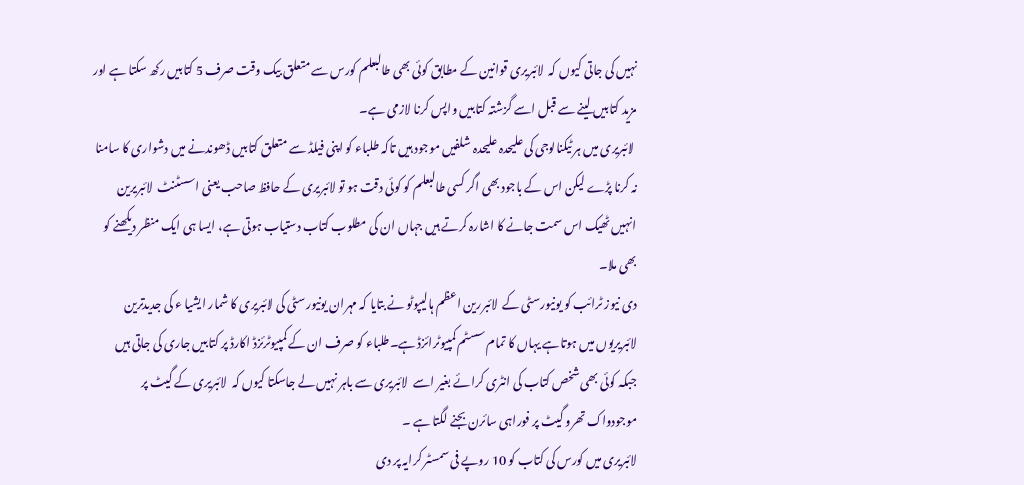نہیں کی جاتی کیوں کہ  لائبریری قوانین کے مطابق کوئی بھی طالبعلم کورس سے متعلق بیک وقت صرف 5 کتابیں رکھ سکتا ہے اور مزید کتابیں لینے سے قبل اسے گزشتہ کتابیں واپس کرنا لازمی ہے۔
 لائبریری میں ہر ٹیکنالوجی کی علیحدہ علیحدہ شلفیں موجود ہیں تاکہ طلباء کو اپنی فیلڈ سے متعلق کتابیں ڈھوندنے میں دشواری کا سامنا نہ کرنا پڑے لیکن اس کے باجود بھی اگر کسی طالبعلم کو کوئی دقت ہو تو لائبریری کے حافظ صاحب یعنی اسسٹنٹ  لائبریرین انہیں ٹھیک اس سمت جانے کا اشارہ کرتے ہیں جہاں ان کی مطلوب کتاب دستیاب ہوتی ہے، ایسا ہی ایک منظر دیکھنے کو بھی ملا۔
دی نیوز ٹرائب کو یونیورسٹی کے  لائبررین اعظم ہالیپوٹو نے بتایا کہ مہران یونیورسٹی کی لائبریری کا شمار ایشیا ء کی جدیدترین  لائبریریوں میں ہوتاہے یہاں کا تمام سسٹم کمپیوٹرائزڈ ہے۔طلباء کو صرف ان کے کمپیوٹرئزڈ اکارڈ پر کتابیں جاری کی جاتی ہیں جبکہ کوئی بھی شخص کتاب کی انٹری کرائے بغیر اسے  لائبریری سے باہر نہیں لے جاسکتا کیوں کہ  لائبریری کے گیٹ پر موجودواک تھرو گیٹ پر فوراہی سائرن بجنے لگتا ہے ۔
لائبریری میں کورس کی کتاب کو 10 روپے فی سمسٹر کرایہ پر دی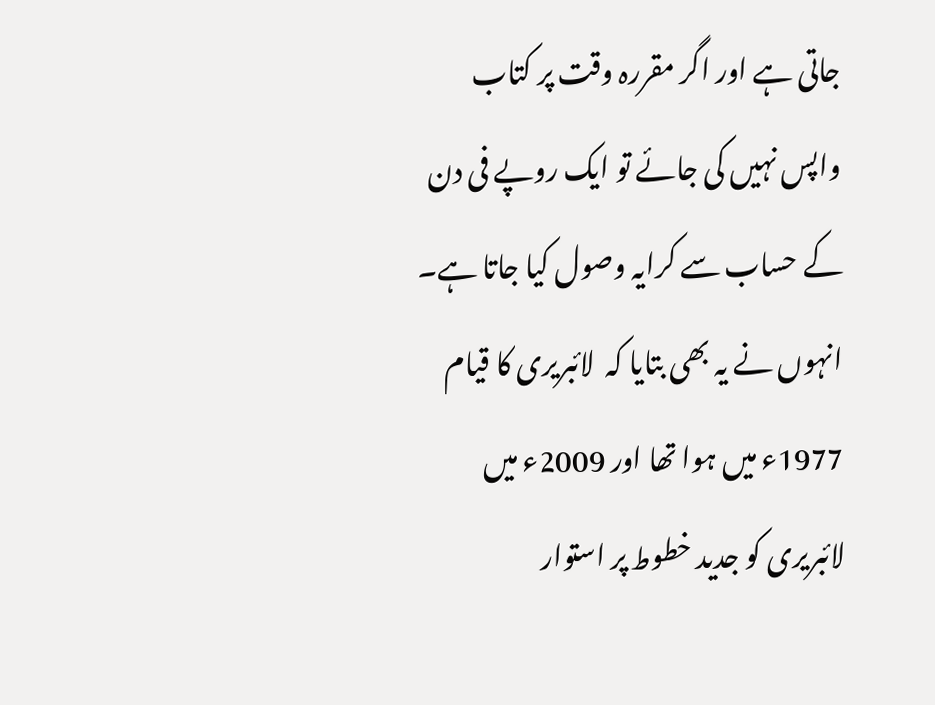جاتی ہے اور اگر مقررہ وقت پر کتاب واپس نہیں کی جائے تو ایک روپے فی دن کے حساب سے کرایہ وصول کیا جاتا ہے۔
انہوں نے یہ بھی بتایا کہ  لائبریری کا قیام 1977ء میں ہوا تھا اور 2009ء میں  لائبریری کو جدید خطوط پر استوار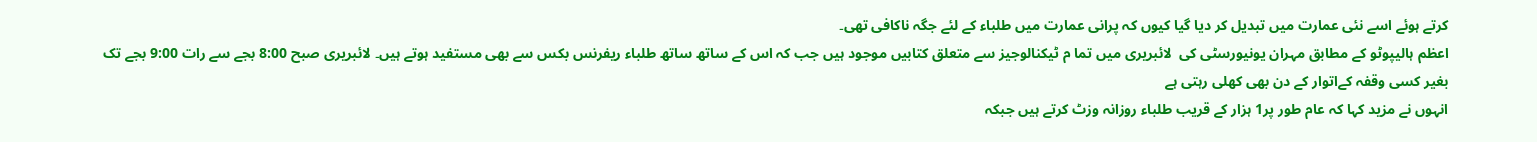کرتے ہوئے اسے نئی عمارت میں تبدیل کر دیا گیا کیوں کہ پرانی عمارت میں طلباء کے لئے جگہ ناکافی تھی۔
اعظم ہالیپوٹو کے مطابق مہران یونیورسٹی کی  لائبریری میں تما م ٹیکنالوجیز سے متعلق کتابیں موجود ہیں جب کہ اس کے ساتھ ساتھ طلباء ریفرنس بکس سے بھی مستفید ہوتے ہیں۔ لائبریری صبح 8:00 بجے سے رات 9:00 بجے تک بغیر کسی وقفہ کےاتوار کے دن بھی کھلی رہتی ہے
انہوں نے مزید کہا کہ عام طور پر1 ہزار کے قریب طلباء روزانہ وزٹ کرتے ہیں جبکہ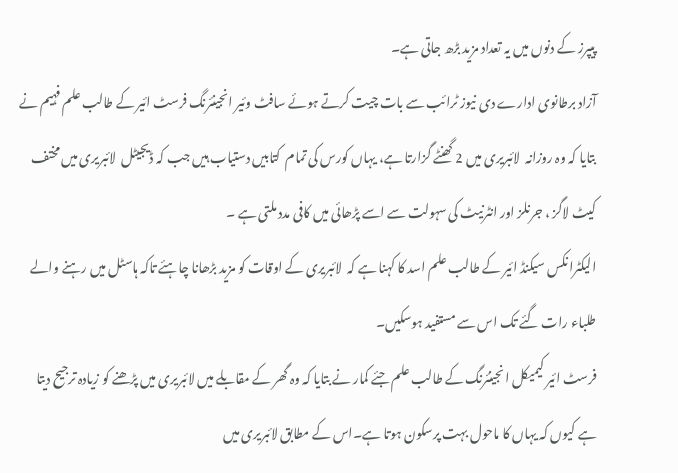پیپرز کے دنوں میں یہ تعداد مزید بڑھ جاتی ہے۔
آزاد برطانوی ادارے دی نیوز ٹرائب سے بات چیت کرتے ہوئے سافٹ وئیر انجینئرنگ فرسٹ ائیر کے طالب علم فہیم نے بتایا کہ وہ روزانہ  لائبریری میں 2 گھنٹے گزارتا ہے، یہاں کورس کی تمام  کتابیں دستیاب ہیں جب کہ ڈیجیٹل  لائبریری میں مختف کیٹ لاگز ، جرنلز اور انٹرنیٹ کی سہولت سے اسے پڑھائی میں کافی مدد ملتی ہے ۔
الیکٹرانکس سیکنڈ ائیر کے طالب علم اسد کا کہنا ہے کہ  لائبریری کے اوقات کو مزید بڑھانا چاہئے تاکہ ہاسٹل میں رہنے والے طلباء رات گئے تک اس سے مستفید ہوسکیں۔
فرسٹ ائیر کیمیکل انجینئرنگ کے طالب علم جئے کمار نے بتایا کہ وہ گھر کے مقابلے میں لائبریری میں پڑھنے کو زیادہ ترجیح دیتا ہے کیوں کہ یہاں کا ماحول بہت پرسکون ہوتا ہے۔اس کے مطابق لائبریری میں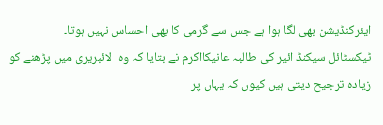ایئرکنڈیشن بھی لگا ہوا ہے جس سے گرمی کا بھی احساس نہیں ہوتا۔
ٹیکسٹائل سیکنڈ ائیر کی طالبہ عانیکااکرم نے بتایا کہ وہ  لائبریری میں پڑھنے کو زیادہ ترجیح دیتی ہیں کیوں کہ یہاں پر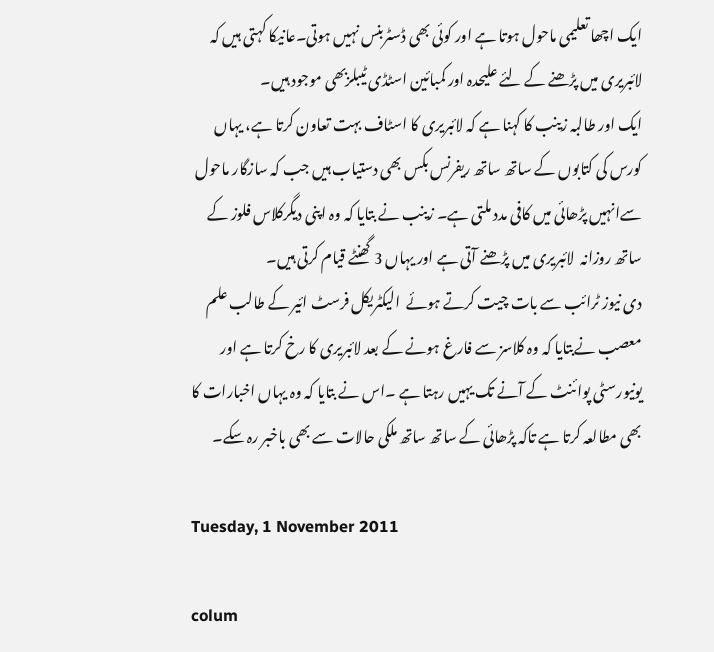ایک اچھا تعلیمی ماحول ہوتا ہے اور کوئی بھی ڈسٹربنس نہیں ہوتی۔عانیکا کہتی ہیں کہ لائبریری میں پڑھنے کے لئے علیحدہ اور کمبائین اسٹڈی ٹیبلزبھی موجود ہیں۔
ایک اور طالبہ زینب کا کہنا ہے کہ لائبریری کا اسٹاف بہت تعاون کرتا ہے، یہاں کورس کی کتابوں کے ساتھ ساتھ ریفرنس بکس بھی دستیاب ہیں جب کہ سازگار ماحول سےانہیں پڑھائی میں کافی مدد ملتی ہے۔ زینب نے بتایا کہ وہ اپنی دیگرکلاس فلوز کے ساتھ روزانہ  لائبریری میں پڑھنے آتی ہے اور یہاں 3 گھنٹے قیام کرتی ہیں۔
دی نیوز ٹرائب سے بات چیت کرتے ہوئے  الیکٹریکل فرسٹ ائیر کے طالب علم معصب نےبتایا کہ وہ کلاسز سے فارغ ہونے کے بعد لائبریری کا رخ کرتا ہے اور یونیورسٹی پوائنٹ کے آنے تک یہیں رہتا ہے ۔اس نے بتایا کہ وہ یہاں اخبارات کا بھی مطالعہ کرتا ہے تاکہ پڑھائی کے ساتھ ساتھ ملکی حالات سے بھی باخبر رہ سکے۔

Tuesday, 1 November 2011

colum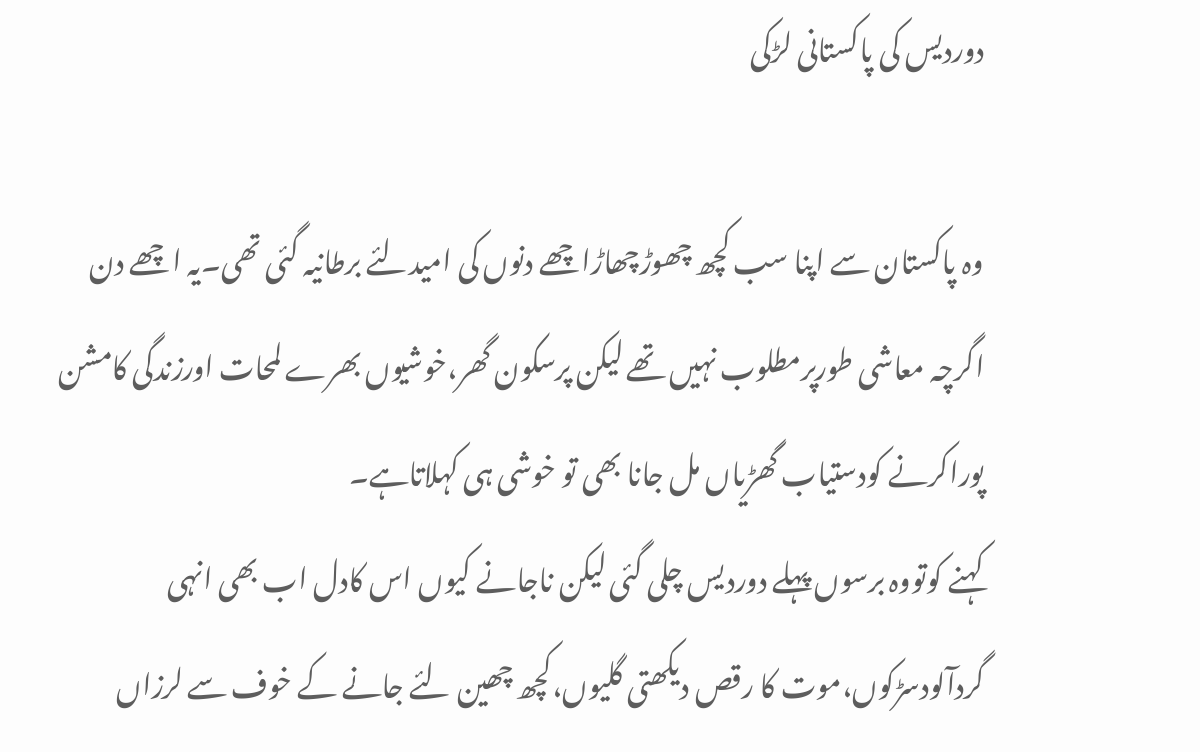دوردیس کی پاکستانی لڑکی

وہ پاکستان سے اپنا سب کچھ چھوڑچھاڑاچھے دنوں کی امیدلئے برطانیہ گئی تھی۔یہ اچھے دن اگرچہ معاشی طورپرمطلوب نہیں تھے لیکن پرسکون گھر،خوشیوں بھرے لمحات اورزندگی کامشن پوراکرنے کودستیاب گھڑیاں مل جانا بھی تو خوشی ہی کہلاتاہے۔
کہنے کوتووہ برسوں پہلے دوردیس چلی گئی لیکن ناجانے کیوں اس کادل اب بھی انہی گردآلودسڑکوں،موت کا رقص دیکھتی گلیوں،کچھ چھین لئے جانے کے خوف سے لرزاں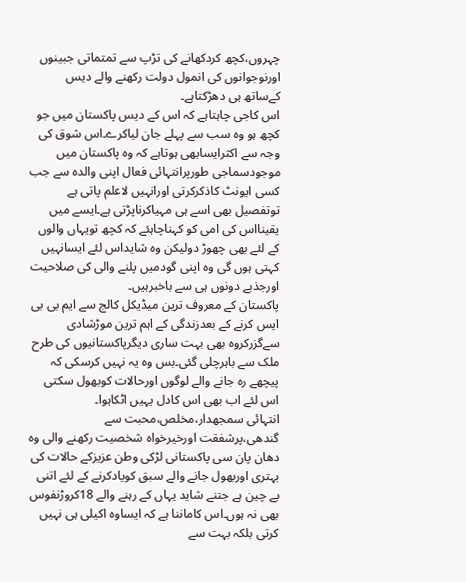چہروں،کچھ کردکھانے کی تڑپ سے تمتماتی جبینوں اورنوجوانوں کی انمول دولت رکھنے والے دیس کےساتھ ہی دھڑکتاہے۔
اس کاجی چاہتاہے کہ اس کے دیس پاکستان میں جو کچھ ہو وہ سب سے پہلے جان لیاکرے۔اس شوق کی وجہ سے اکثرایسابھی ہوتاہے کہ وہ پاکستان میں موجودسماجی طورپرانتہائی فعال اپنی والدہ سے جب کسی ایونٹ کاذکرکرتی اورانہیں لاعلم پاتی ہے توتفصیل بھی اسے ہی مہیاکرناپڑتی ہے۔ایسے میں یقینااس کی امی کو کہناچاہئے کہ کچھ تویہاں والوں کے لئے بھی چھوڑ دولیکن وہ شایداس لئے ایسانہیں کہتی ہوں گی وہ اپنی گودمیں پلنے والی کی صلاحیت اورجذبے دونوں ہی سے باخبرہیں۔
پاکستان کے معروف ترین میڈیکل کالج سے ایم بی بی ایس کرنے کے بعدزندگی کے اہم ترین موڑشادی سےگزرکروہ بھی بہت ساری دیگرپاکستانیوں کی طرح ملک سے باہرچلی گئی۔بس وہ یہ نہیں کرسکی کہ پیچھے رہ جانے والے لوگوں اورحالات کوبھول سکتی اس لئے اب بھی اس کادل یہیں اٹکاہوا۔
انتہائی سمجھدار،مخلص،محبت سے گندھی،پرشفقت اورخیرخواہ شخصیت رکھنے والی وہ دھان پان سی پاکستانی لڑکی وطن عزیزکے حالات کی بہتری اوربھول جانے والے سبق کویادکرنے کے لئے اتنی بے چین ہے جتنے شاید یہاں کے رہنے والے 18کروڑنفوس بھی نہ ہوں۔اس کاماننا ہے کہ ایساوہ اکیلی ہی نہیں کرتی بلکہ بہت سے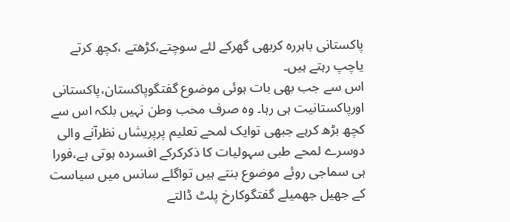پاکستانی باہررہ کربھی گھرکے لئے سوچتے،کڑھتے ،کچھ کرتے یاچپ رہتے ہیں۔
اس سے جب بھی بات ہوئی موضوع گفتگوپاکستان،پاکستانی اورپاکستانیت ہی رہا۔ وہ صرف محب وطن نہیں بلکہ اس سے کچھ بڑھ کرہے جبھی توایک لمحے تعلیم پرپریشاں نظرآنے والی دوسرے لمحے طبی سہولیات کا ذکرکرکے افسردہ ہوتی ہے،فورا ہی سماجی روئے موضوع بنتے ہیں تواگلے سانس میں سیاست کے جھیل جھمیلے گفتگوکارخ پلٹ ڈالتے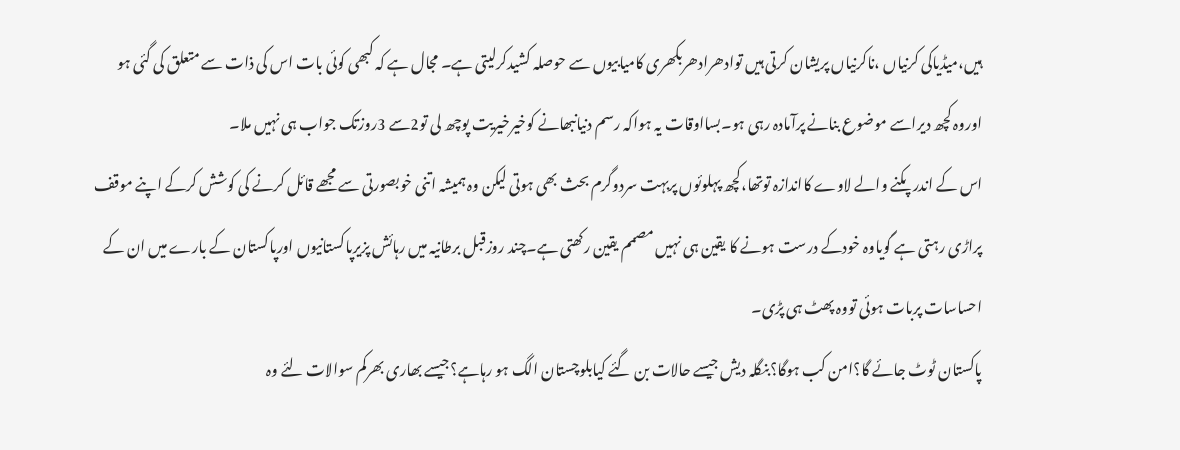ہیں،میڈیاکی کرنیاں ،ناکرنیاں پریشان کرتی ہیں توادھرادھربکھری کامیابیوں سے حوصلہ کشیدکرلیتی ہے۔ مجال ہے کہ کبھی کوئی بات اس کی ذات سے متعلق کی گئی ہو اوروہ کچھ دیراسے موضوع بنانے پرآمادہ رہی ہو۔بسااوقات یہ ہواکہ رسم دنیانبھانے کوخیرخیریت پوچھ لی تو2سے 3روزتک جواب ہی نہیں ملا۔
اس کے اندرپکنے والے لاوے کااندازہ توتھا،کچھ پہلوئوں پربہت سردوگرم بحث بھی ہوتی لیکن وہ ہمیشہ اتنی خوبصورتی سے مجھے قائل کرنے کی کوشش کرکے اپنے موقف پراڑی رہتی ہے گویاوہ خودکے درست ہونے کا یقین ہی نہیں مصمم یقین رکھتی ہے۔چند روزقبل برطانیہ میں رہائش پزیرپاکستانیوں اورپاکستان کے بارے میں ان کے احساسات پربات ہوئی تووہ پھٹ ہی پڑی۔
پاکستان ٹوٹ جائے گا؟امن کب ہوگا؟بنگلہ دیش جیسے حالات بن گئے کیابلوچستان الگ ہو رہاہے؟جیسے بھاری بھرکم سوالات لئے وہ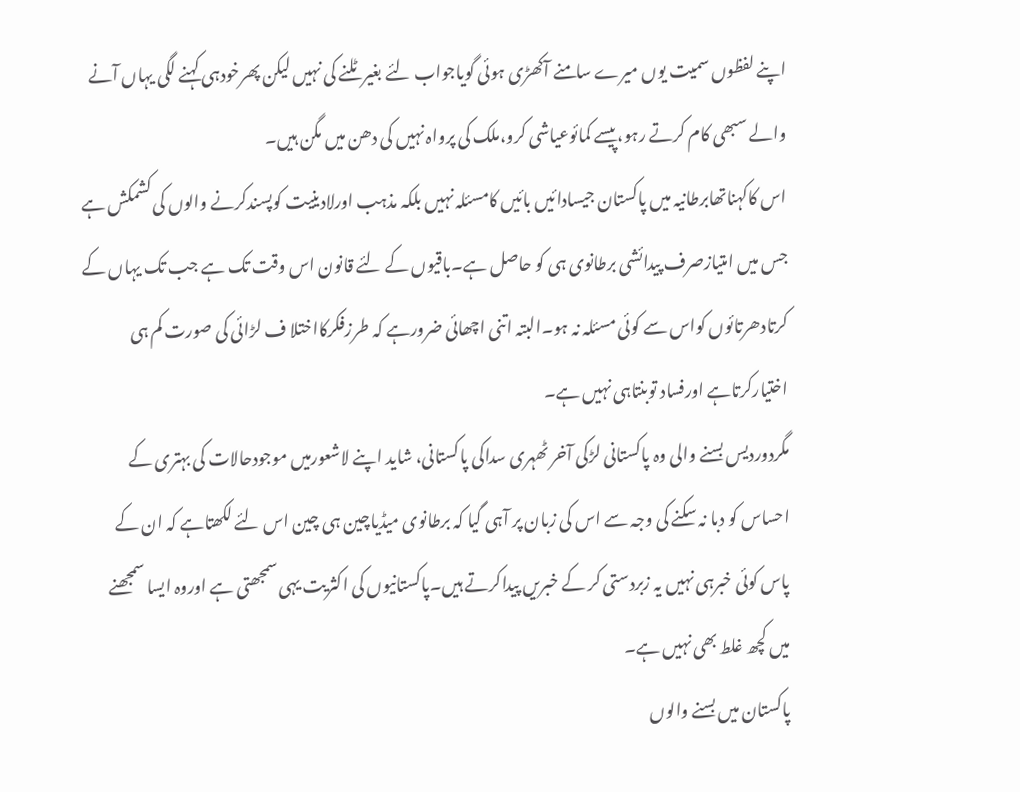اپنے لفظوں سمیت یوں میرے سامنے آکھڑی ہوئی گویاجواب لئے بغیرٹلنے کی نہیں لیکن پھرخودہی کہنے لگی یہاں آنے والے سبھی کام کرتے رہو،پیسے کمائوعیاشی کرو،ملک کی پرواہ نہیں کی دھن میں مگن ہیں۔
اس کاکہناتھابرطانیہ میں پاکستان جیسادائیں بائیں کامسئلہ نہیں بلکہ مذہب اورلادینیت کوپسندکرنے والوں کی کشمکش ہے جس میں امتیازصرف پیدائشی برطانوی ہی کو حاصل ہے۔باقیوں کے لئے قانون اس وقت تک ہے جب تک یہاں کے کرتادھرتائوں کواس سے کوئی مسئلہ نہ ہو۔البتہ اتنی اچھائی ضرورہے کہ طرزفکرکااختلا ف لڑائی کی صورت کم ہی اختیارکرتاہے اورفساد توبنتاہی نہیں ہے۔
مگردوردیس بسنے والی وہ پاکستانی لڑکی آخر ٹھہری سداکی پاکستانی، شاید اپنے لاشعورمیں موجودحالات کی بہتری کے احساس کو دبا نہ سکنے کی وجہ سے اس کی زبان پر آہی گیا کہ برطانوی میڈیاچین ہی چین اس لئے لکھتاہے کہ ان کے پاس کوئی خبرہی نہیں یہ زبردستی کر کے خبریں پیداکرتے ہیں۔پاکستانیوں کی اکثریت یہی سمجھتی ہے اوروہ ایسا سمجھنے میں کچھ غلط بھی نہیں ہے۔
پاکستان میں بسنے والوں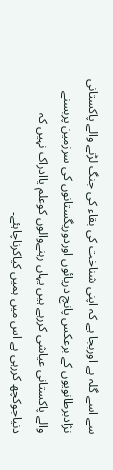سے اسے گلہ ہے اوربجا ہے کہ اپنی شناخت کی بقاء کی جنگ لڑنے والے پاکستانی نژادبرطانویوں کے برعکس پانچ دریائوں اوردوریگستانوں کی سرزمین پربسنے والے پاکستانی عیاشی کررہے ہیں یہاں رہنےوالوں کوعلم یاادراک نہیں کہ دنیاجوکچھ کررہی ہے اس میں ہمیں کیاکرناچاہئے۔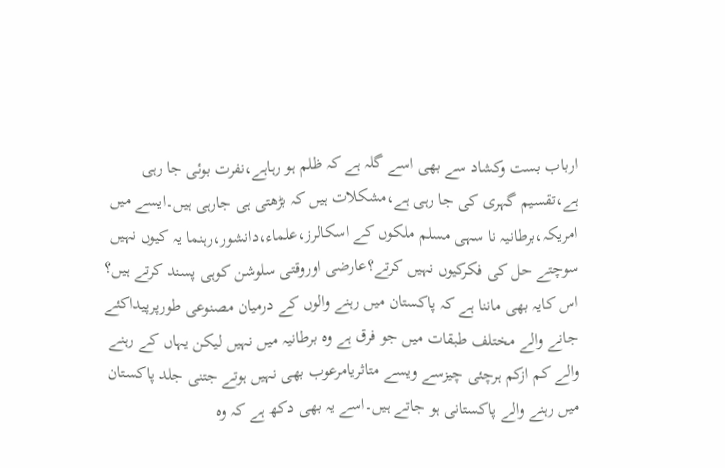ارباب بست وکشاد سے بھی اسے گلہ ہے کہ ظلم ہو رہاہے،نفرت بوئی جا رہی ہے،تقسیم گہری کی جا رہی ہے،مشکلات ہیں کہ بڑھتی ہی جارہی ہیں۔ایسے میں امریکہ،برطانیہ نا سہی مسلم ملکوں کے اسکالرز،علماء،دانشور،رہنما یہ کیوں نہیں سوچتے حل کی فکرکیوں نہیں کرتے؟عارضی اوروقتی سلوشن کوہی پسند کرتے ہیں؟
اس کایہ بھی ماننا ہے کہ پاکستان میں رہنے والوں کے درمیان مصنوعی طورپرپیداکئے جانے والے مختلف طبقات میں جو فرق ہے وہ برطانیہ میں نہیں لیکن یہاں کے رہنے والے کم ازکم ہرچئی چیزسے ویسے متاثریامرعوب بھی نہیں ہوتے جتنی جلد پاکستان میں رہنے والے پاکستانی ہو جاتے ہیں۔اسے یہ بھی دکھ ہے کہ وہ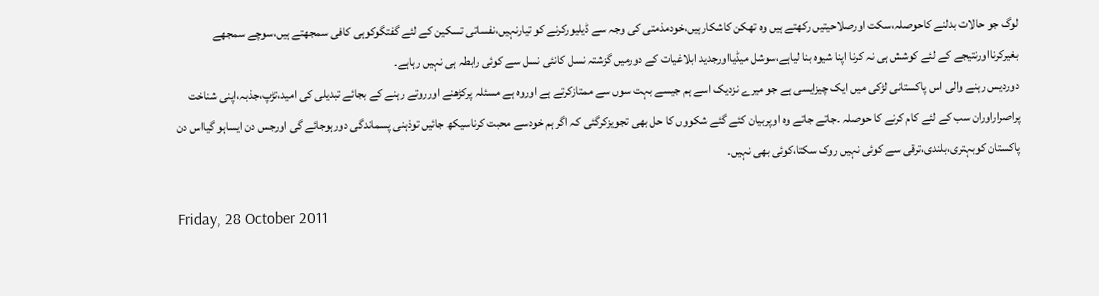لوگ جو حالات بدلنے کاحوصلہ،سکت اورصلاحیتیں رکھتے ہیں وہ تھکن کاشکارہیں،خودمذمتی کی وجہ سے ڈیلیورکرنے کو تیارنہیں،نفساتی تسکین کے لئے گفتگوکوہی کافی سمجھتے ہیں،سوچے سمجھے بغیرکرنااورنتیجے کے لئے کوشش ہی نہ کرنا اپنا شیوہ بنا لیاہے،سوشل میڈیااورجدید ابلاغیات کے دورمیں گزشتہ نسل کانئی نسل سے کوئی رابطہ ہی نہیں رہاہے۔
دوردیس رہنے والی اس پاکستانی لڑکی میں ایک چیزایسی ہے جو میرے نزدیک اسے ہم جیسے بہت سوں سے ممتازکرتے ہے اوروہ ہے مسئلہ پرکڑھنے اورروتے رہنے کے بجائے تبدیلی کی امید،تڑپ،جذبہ،اپنی شناخت پراصراراوران سب کے لئے کام کرنے کا حوصلہ ۔جاتے جاتے وہ اوپربیان کئے گئے شکووں کا حل بھی تجویزکرگئی کہ اگر ہم خودسے محبت کرناسیکھ جائیں توذہنی پسماندگی دورہوجائے گی اورجس دن ایساہو گیااس دن پاکستان کوبہتری،بلندی،ترقی سے کوئی نہیں روک سکتا،کوئی بھی نہیں۔

Friday, 28 October 2011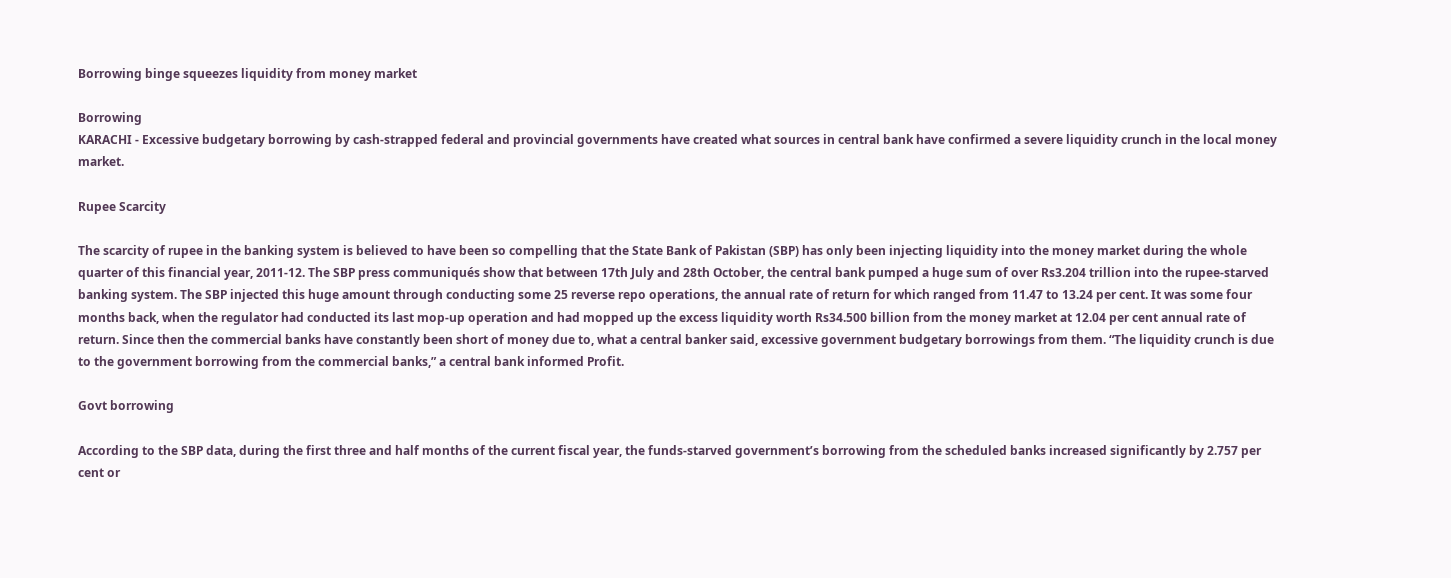Borrowing binge squeezes liquidity from money market

Borrowing
KARACHI - Excessive budgetary borrowing by cash-strapped federal and provincial governments have created what sources in central bank have confirmed a severe liquidity crunch in the local money market.

Rupee Scarcity

The scarcity of rupee in the banking system is believed to have been so compelling that the State Bank of Pakistan (SBP) has only been injecting liquidity into the money market during the whole quarter of this financial year, 2011-12. The SBP press communiqués show that between 17th July and 28th October, the central bank pumped a huge sum of over Rs3.204 trillion into the rupee-starved banking system. The SBP injected this huge amount through conducting some 25 reverse repo operations, the annual rate of return for which ranged from 11.47 to 13.24 per cent. It was some four months back, when the regulator had conducted its last mop-up operation and had mopped up the excess liquidity worth Rs34.500 billion from the money market at 12.04 per cent annual rate of return. Since then the commercial banks have constantly been short of money due to, what a central banker said, excessive government budgetary borrowings from them. “The liquidity crunch is due to the government borrowing from the commercial banks,” a central bank informed Profit.

Govt borrowing

According to the SBP data, during the first three and half months of the current fiscal year, the funds-starved government’s borrowing from the scheduled banks increased significantly by 2.757 per cent or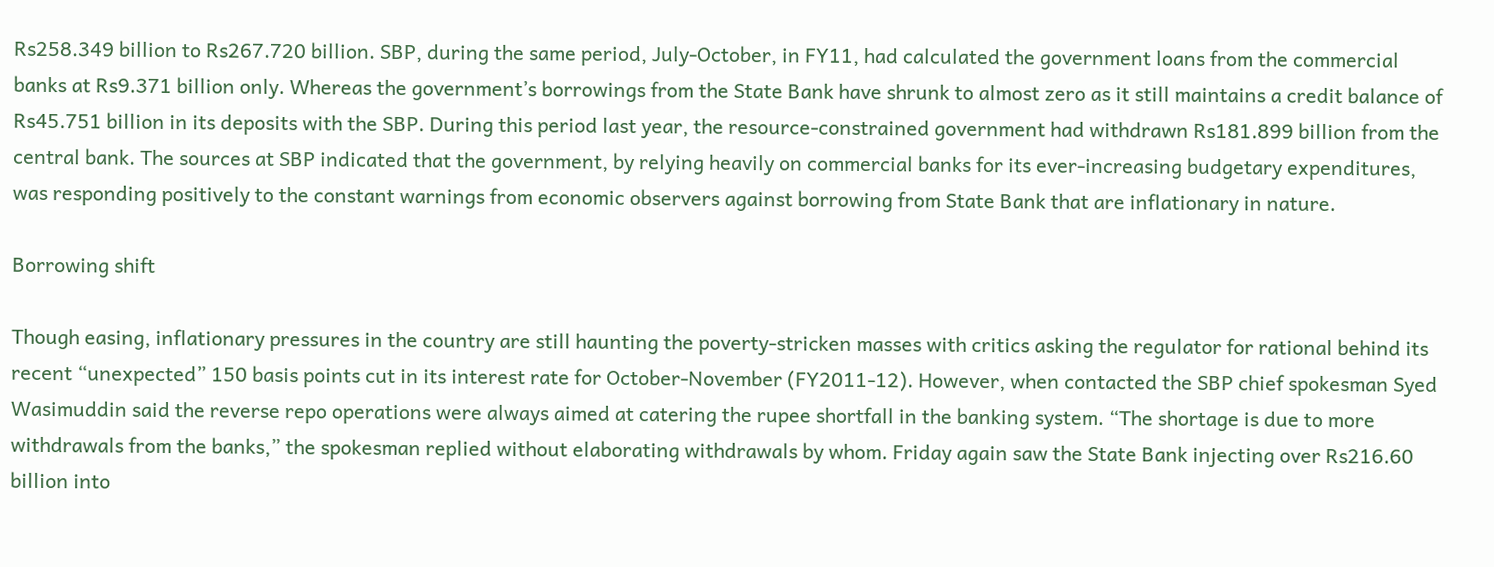Rs258.349 billion to Rs267.720 billion. SBP, during the same period, July-October, in FY11, had calculated the government loans from the commercial banks at Rs9.371 billion only. Whereas the government’s borrowings from the State Bank have shrunk to almost zero as it still maintains a credit balance of Rs45.751 billion in its deposits with the SBP. During this period last year, the resource-constrained government had withdrawn Rs181.899 billion from the central bank. The sources at SBP indicated that the government, by relying heavily on commercial banks for its ever-increasing budgetary expenditures, was responding positively to the constant warnings from economic observers against borrowing from State Bank that are inflationary in nature.

Borrowing shift

Though easing, inflationary pressures in the country are still haunting the poverty-stricken masses with critics asking the regulator for rational behind its recent “unexpected” 150 basis points cut in its interest rate for October-November (FY2011-12). However, when contacted the SBP chief spokesman Syed Wasimuddin said the reverse repo operations were always aimed at catering the rupee shortfall in the banking system. “The shortage is due to more withdrawals from the banks,” the spokesman replied without elaborating withdrawals by whom. Friday again saw the State Bank injecting over Rs216.60 billion into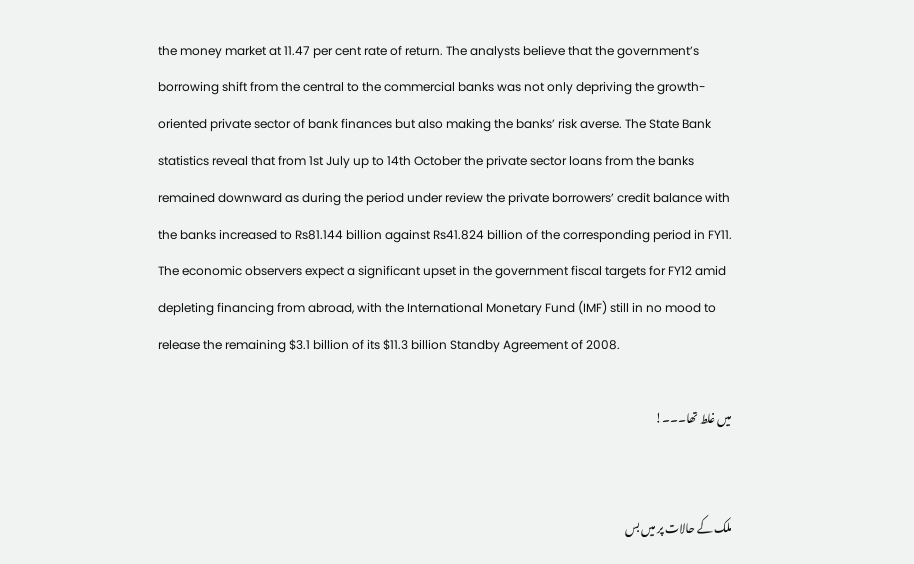the money market at 11.47 per cent rate of return. The analysts believe that the government’s borrowing shift from the central to the commercial banks was not only depriving the growth-oriented private sector of bank finances but also making the banks’ risk averse. The State Bank statistics reveal that from 1st July up to 14th October the private sector loans from the banks remained downward as during the period under review the private borrowers’ credit balance with the banks increased to Rs81.144 billion against Rs41.824 billion of the corresponding period in FY11. The economic observers expect a significant upset in the government fiscal targets for FY12 amid depleting financing from abroad, with the International Monetary Fund (IMF) still in no mood to release the remaining $3.1 billion of its $11.3 billion Standby Agreement of 2008.

میں غلط تھا۔۔۔!


ملک کے حالات پر میں بس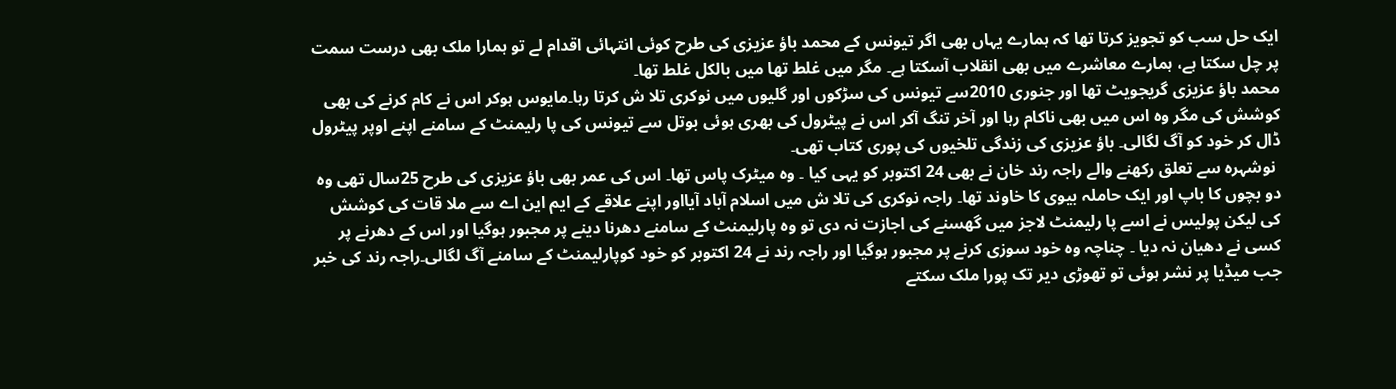ایک حل سب کو تجویز کرتا تھا کہ ہمارے یہاں بھی اگر تیونس کے محمد باؤ عزیزی کی طرح کوئی انتہائی اقدام لے تو ہمارا ملک بھی درست سمت پر چل سکتا ہے، ہمارے معاشرے میں بھی انقلاب آسکتا ہے۔ مگر میں غلط تھا میں بالکل غلط تھا۔
محمد باؤ عزیزی گریجویٹ تھا اور جنوری 2010سے تیونس کی سڑکوں اور گلیوں میں نوکری تلا ش کرتا رہا۔مایوس ہوکر اس نے کام کرنے کی بھی کوشش کی مگر وہ اس میں بھی ناکام رہا اور آخر تنگ آکر اس نے پیٹرول کی بھری ہوئی بوتل سے تیونس کی پا رلیمنٹ کے سامنے اپنے اوپر پیٹرول ڈال کر خود کو آگ لگالی۔ باؤ عزیزی کی زندگی تلخیوں کی پوری کتاب تھی۔
 نوشہرہ سے تعلق رکھنے والے راجہ رند خان نے بھی 24 اکتوبر کو یہی کیا ۔ وہ میٹرک پاس تھا۔ اس کی عمر بھی باؤ عزیزی کی طرح 25سال تھی وہ دو بچوں کا باپ اور ایک حاملہ بیوی کا خاوند تھا۔ راجہ نوکری کی تلا ش میں اسلام آباد آیااور اپنے علاقے کے ایم این اے سے ملا قات کی کوشش کی لیکن پولیس نے اسے پا رلیمنٹ لاجز میں گھسنے کی اجازت نہ دی تو وہ پارلیمنٹ کے سامنے دھرنا دینے پر مجبور ہوگیا اور اس کے دھرنے پر کسی نے دھیان نہ دیا ۔ چناچہ وہ خود سوزی کرنے پر مجبور ہوگیا اور راجہ رند نے 24 اکتوبر کو خود کوپارلیمنٹ کے سامنے آگ لگالی۔راجہ رند کی خبر جب میڈیا پر نشر ہوئی تو تھوڑی دیر تک پورا ملک سکتے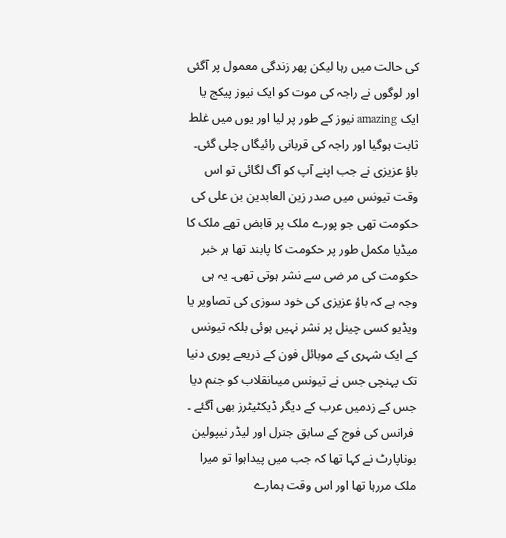کی حالت میں رہا لیکن پھر زندگی معمول پر آگئی اور لوگوں نے راجہ کی موت کو ایک نیوز پیکج یا ایک amazing نیوز کے طور پر لیا اور یوں میں غلط ثابت ہوگیا اور راجہ کی قربانی رائیگاں چلی گئی۔ باؤ عزیزی نے جب اپنے آپ کو آگ لگائی تو اس وقت تیونس میں صدر زین العابدین بن علی کی حکومت تھی جو پورے ملک پر قابض تھے ملک کا میڈیا مکمل طور پر حکومت کا پابند تھا ہر خبر حکومت کی مر ضی سے نشر ہوتی تھی۔ یہ ہی وجہ ہے کہ باؤ عزیزی کی خود سوزی کی تصاویر یا ویڈیو کسی چینل پر نشر نہیں ہوئی بلکہ تیونس کے ایک شہری کے موبائل فون کے ذریعے پوری دنیا تک پہنچی جس نے تیونس میںانقلاب کو جنم دیا جس کے زدمیں عرب کے دیگر ڈیکٹیٹرز بھی آگئے ۔
 فرانس کی فوج کے سابق جنرل اور لیڈر نیپولین بوناپارٹ نے کہا تھا کہ جب میں پیداہوا تو میرا ملک مررہا تھا اور اس وقت ہمارے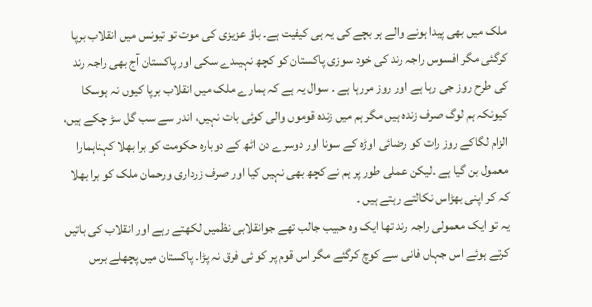ملک میں بھی پیدا ہونے والے ہر بچے کی یہ ہی کیفیت ہے۔ باؤ عزیزی کی موت تو تیونس میں انقلاب برپا کرگئی مگر افسوس راجہ رند کی خود سوزی پاکستان کو کچھ نہیںدے سکی اور پاکستان آج بھی راجہ رند کی طرح روز جی رہا ہے اور روز مررہا ہے ۔ سوال یہ ہے کہ ہمارے ملک میں انقلاب برپا کیوں نہ ہوسکا کیونکہ ہم لوگ صرف زندہ ہیں مگر ہم میں زندہ قوموں والی کوئی بات نہیں، اندر سے سب گل سڑ چکے ہیں، الزام لگاکے روز رات کو رضائی اوڑہ کے سونا اور دوسرے دن اٹھ کے دوبارہ حکومت کو برا بھلا کہناہمارا معمول بن گیا ہے ۔لیکن عملی طور پر ہم نے کچھ بھی نہیں کیا اور صرف زرداری ورحمان ملک کو برا بھلا کہ کر اپنی بھڑاس نکالتے رہتے ہیں ۔
یہ تو ایک معمولی راجہ رند تھا ایک وہ حبیب جالب تھے جوانقلابی نظمیں لکھتے رہے اور انقلاب کی باتیں کرتے ہوئے اس جہاں فانی سے کوچ کرگئے مگر اس قوم پر کو ئی فرق نہ پڑا۔ پاکستان میں پچھلے برس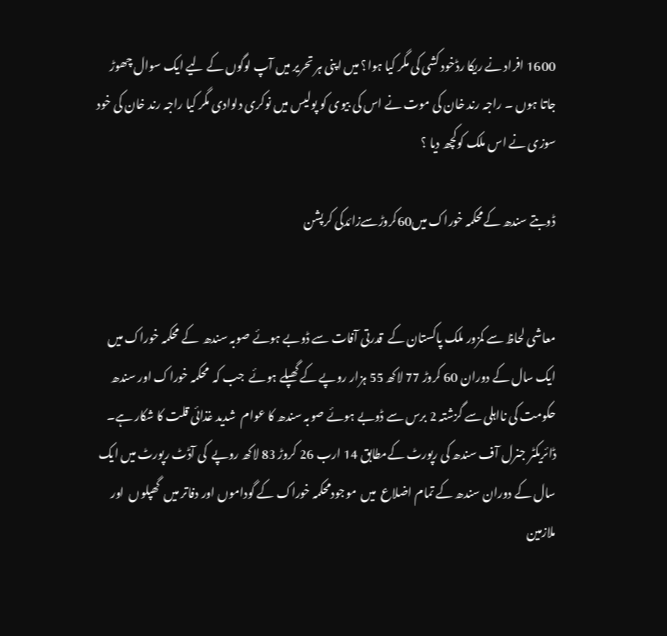1600 افراد نے ریکا رڈخود کشی کی مگر کیا ہوا؟ میں اپنی ہر تحریر میں آپ لوگوں کے لیے ایک سوال چھوڑ جاتا ہوں ۔ راجہ رند خان کی موت نے اس کی بیوی کو پولیس میں نوکری دلوادی مگر کیا راجہ رند خان کی خود سوزی نے اس ملک کوکچھ دیا ؟

ڈوبتے سندھ کےمحکمہ خوراک میں60کروڑسےزائدکی کرپشن


معاشی لحاظ سے کمزور ملک پاکستان کے  قدرتی آفات سے ڈوبے ہوئے صوبہ سندھ  کے محکمہ خوراک میں ایک سال کے دوران 60 کروڑ 77 لاکھ 55 ہزار روپے کے گھپلے ہوئے  جب کہ  محکمہ خوراک اور سندھ حکومت کی نااہلی سے گزشتہ 2 برس سے ڈوبے ہوئے صوبہ سندھ کا عوام  شدید غذائی قلت کا شکار ہے۔
ڈائریکٹر جنرل آف سندھ کی رپورٹ کےمطابق 14 ارب 26 کروڑ 83 لاکھ روپے  کی آڈٹ رپورٹ میں ایک سال کے دوران سندھ کے تمام اضلاع  میں  موجودمحکمہ خوراک کے گوداموں اور دفاتر میں  گھپلوں  اور ملازمین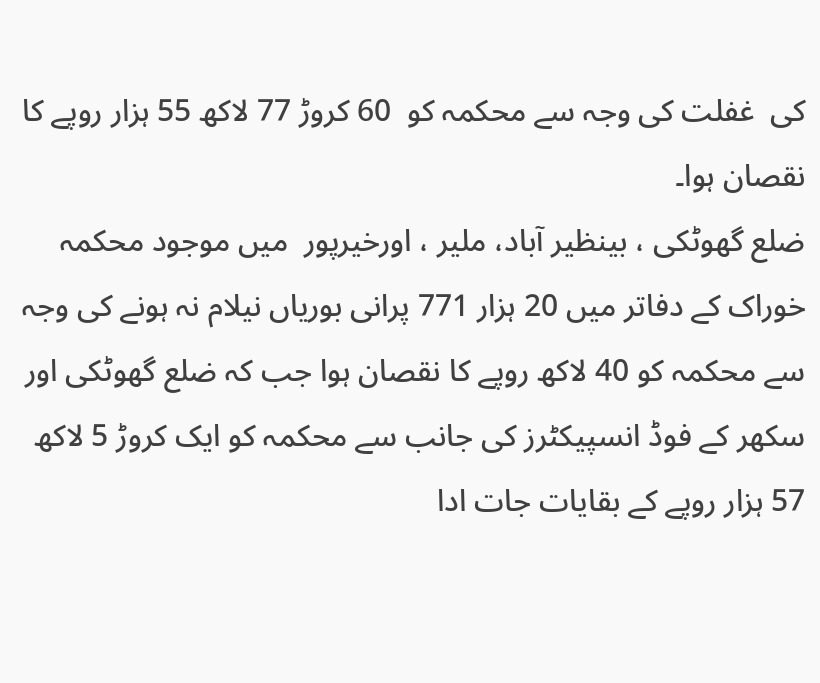کی  غفلت کی وجہ سے محکمہ کو  60 کروڑ 77 لاکھ 55 ہزار روپے کا نقصان ہوا۔
ضلع گھوٹکی ، بینظیر آباد، ملیر ، اورخیرپور  میں موجود محکمہ خوراک کے دفاتر میں 20 ہزار 771 پرانی بوریاں نیلام نہ ہونے کی وجہ سے محکمہ کو 40 لاکھ روپے کا نقصان ہوا جب کہ ضلع گھوٹکی اور سکھر کے فوڈ انسپیکٹرز کی جانب سے محکمہ کو ایک کروڑ 5 لاکھ 57 ہزار روپے کے بقایات جات ادا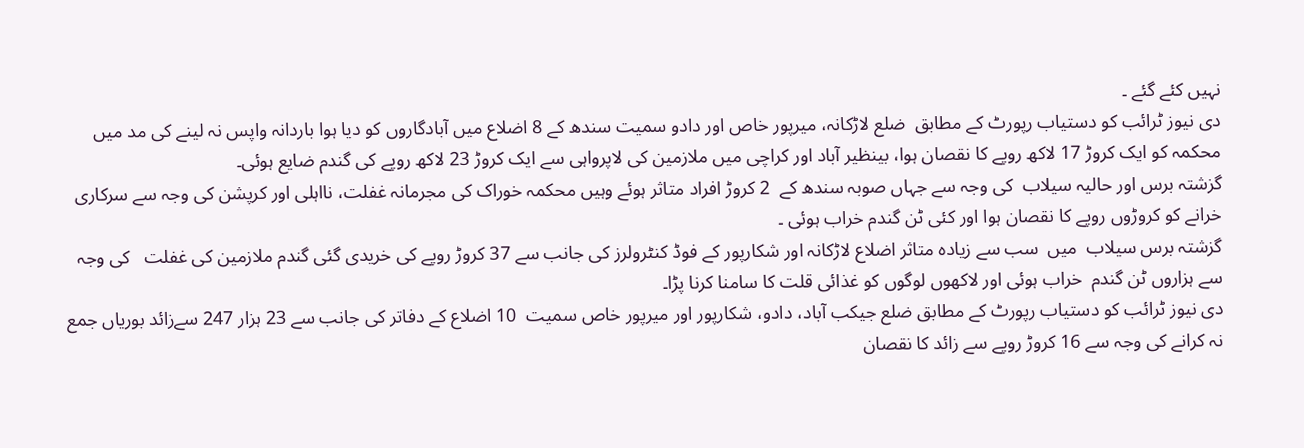نہیں کئے گئے ۔
دی نیوز ٹرائب کو دستیاب رپورٹ کے مطابق  ضلع لاڑکانہ، میرپور خاص اور دادو سمیت سندھ کے 8 اضلاع میں آبادگاروں کو دیا ہوا باردانہ واپس نہ لینے کی مد میں محکمہ کو ایک کروڑ 17 لاکھ روپے کا نقصان ہوا، بینظیر آباد اور کراچی میں ملازمین کی لاپرواہی سے ایک کروڑ 23 لاکھ روپے کی گندم ضایع ہوئی۔
گزشتہ برس اور حالیہ سیلاب  کی وجہ سے جہاں صوبہ سندھ کے  2 کروڑ افراد متاثر ہوئے وہیں محکمہ خوراک کی مجرمانہ غفلت، نااہلی اور کرپشن کی وجہ سے سرکاری خرانے کو کروڑوں روپے کا نقصان ہوا اور کئی ٹن گندم خراب ہوئی ۔
گزشتہ برس سیلاب  میں  سب سے زیادہ متاثر اضلاع لاڑکانہ اور شکارپور کے فوڈ کنٹرولرز کی جانب سے 37 کروڑ روپے کی خریدی گئی گندم ملازمین کی غفلت   کی وجہ سے ہزاروں ٹن گندم  خراب ہوئی اور لاکھوں لوگوں کو غذائی قلت کا سامنا کرنا پڑا۔
دی نیوز ٹرائب کو دستیاب رپورٹ کے مطابق ضلع جیکب آباد، دادو، شکارپور اور میرپور خاص سمیت  10 اضلاع کے دفاتر کی جانب سے 23 ہزار 247 سےزائد بوریاں جمع نہ کرانے کی وجہ سے 16 کروڑ روپے سے زائد کا نقصان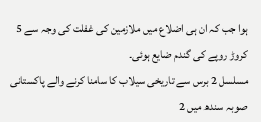ہوا جب کہ ان ہی اضلاع میں ملازمین کی غفلت کی وجہ سے 5 کروڑ روپے کی گندم ضایع ہوئی۔
مسلسل 2 برس سے تاریخی سیلاب کا سامنا کرنے والے پاکستانی صوبہ سندھ میں 2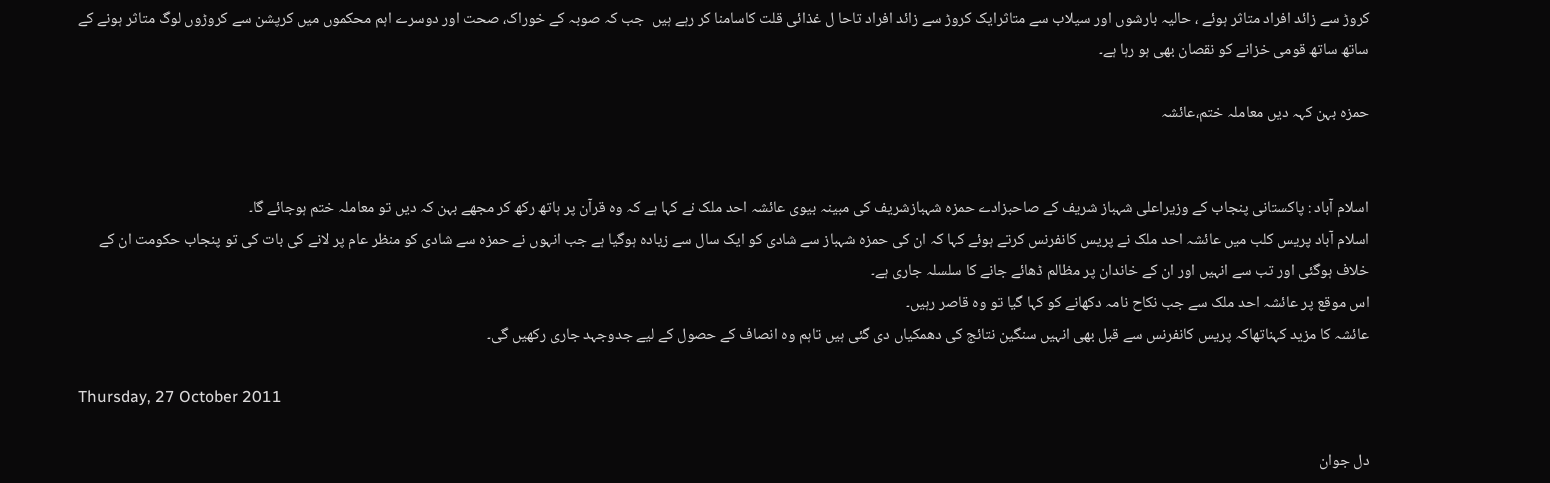کروڑ سے زائد افراد متاثر ہوئے ، حالیہ بارشوں اور سیلاب سے متاثرایک کروڑ سے زائد افراد تاحا ل غذائی قلت کاسامنا کر رہے ہیں  جب کہ صوبہ کے خوراک، صحت اور دوسرے اہم محکموں میں کرپشن سے کروڑوں لوگ متاثر ہونے کے ساتھ ساتھ قومی خزانے کو نقصان بھی ہو رہا ہے۔

حمزہ بہن کہہ دیں معاملہ ختم،عائشہ


اسلام آباد : پاکستانی پنجاب کے وزیراعلی شہباز شریف کے صاحبزادے حمزہ شہبازشریف کی مبینہ بیوی عائشہ احد ملک نے کہا ہے کہ وہ قرآن پر ہاتھ رکھ کر مجھے بہن کہ دیں تو معاملہ ختم ہوجائے گا۔
اسلام آباد پریس کلب میں عائشہ احد ملک نے پریس کانفرنس کرتے ہوئے کہا کہ ان کی حمزہ شہباز سے شادی کو ایک سال سے زیادہ ہوگیا ہے جب انہوں نے حمزہ سے شادی کو منظر عام پر لانے کی بات کی تو پنجاب حکومت ان کے خلاف ہوگئی اور تب سے انہیں اور ان کے خاندان پر مظالم ڈھائے جانے کا سلسلہ جاری ہے۔
اس موقع پر عائشہ احد ملک سے جب نکاح نامہ دکھانے کو کہا گیا تو وہ قاصر رہیں۔
عائشہ کا مزید کہناتھاکہ پریس کانفرنس سے قبل بھی انہیں سنگین نتائج کی دھمکیاں دی گئی ہیں تاہم وہ انصاف کے حصول کے لیے جدوجہد جاری رکھیں گی۔

Thursday, 27 October 2011

دل جوان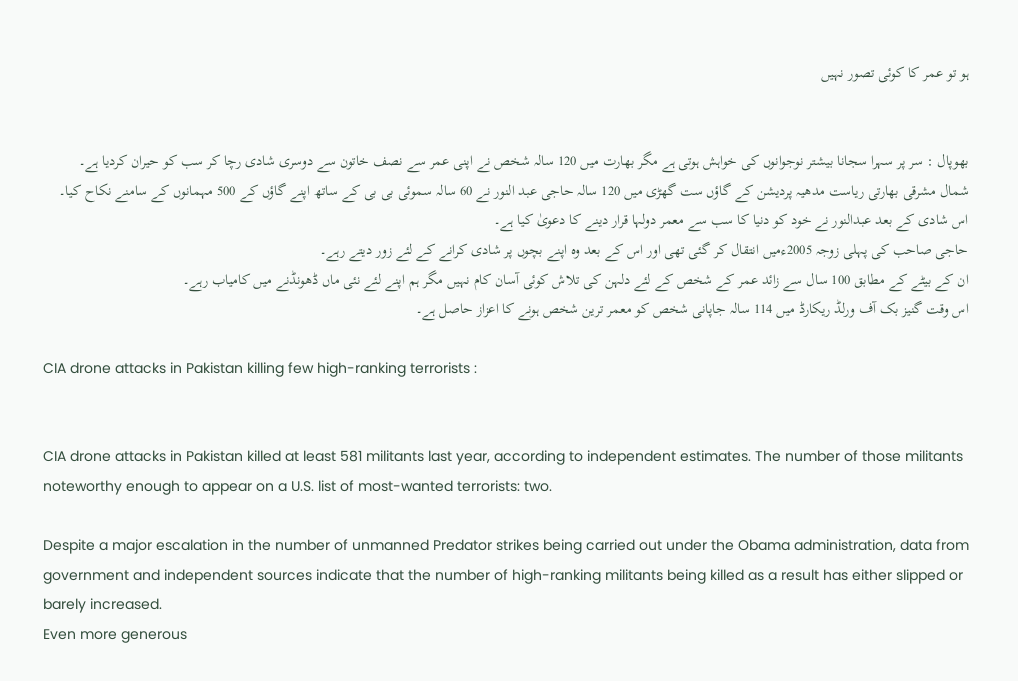ہو تو عمر کا کوئی تصور نہیں


بھوپال : سر پر سہرا سجانا بیشتر نوجوانوں کی خواہش ہوتی ہے مگر بھارت میں 120 سالہ شخص نے اپنی عمر سے نصف خاتون سے دوسری شادی رچا کر سب کو حیران کردیا ہے۔
شمال مشرقی بھارتی ریاست مدھیہ پردیشن کے گاؤں ست گھڑی میں 120 سالہ حاجی عبد النور نے 60 سالہ سموئی بی بی کے ساتھ اپنے گاؤں کے 500 مہمانوں کے سامنے نکاح کیا۔
اس شادی کے بعد عبدالنور نے خود کو دنیا کا سب سے معمر دولہا قرار دینے کا دعویٰ کیا ہے۔
حاجی صاحب کی پہلی زوجہ 2005ءمیں انتقال کر گئی تھی اور اس کے بعد وہ اپنے بچوں پر شادی کرانے کے لئے زور دیتے رہے۔
ان کے بیٹے کے مطابق 100 سال سے زائد عمر کے شخص کے لئے دلہن کی تلاش کوئی آسان کام نہیں مگر ہم اپنے لئے نئی ماں ڈھونڈنے میں کامیاب رہے۔
اس وقت گنیز بک آف ورلڈ ریکارڈ میں 114 سالہ جاپانی شخص کو معمر ترین شخص ہونے کا اعزاز حاصل ہے۔

CIA drone attacks in Pakistan killing few high-ranking terrorists :


CIA drone attacks in Pakistan killed at least 581 militants last year, according to independent estimates. The number of those militants noteworthy enough to appear on a U.S. list of most-wanted terrorists: two.

Despite a major escalation in the number of unmanned Predator strikes being carried out under the Obama administration, data from government and independent sources indicate that the number of high-ranking militants being killed as a result has either slipped or barely increased.
Even more generous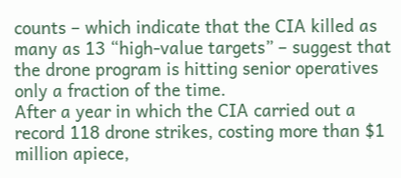counts – which indicate that the CIA killed as many as 13 “high-value targets” – suggest that the drone program is hitting senior operatives only a fraction of the time.
After a year in which the CIA carried out a record 118 drone strikes, costing more than $1 million apiece,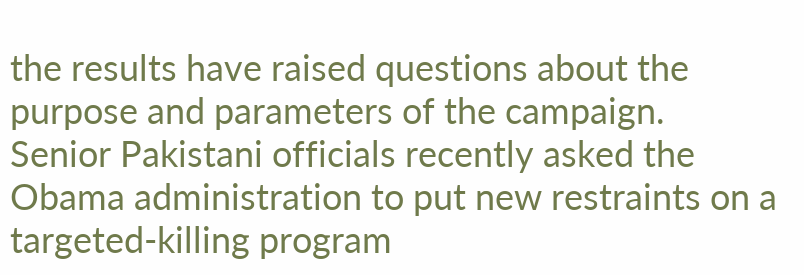the results have raised questions about the purpose and parameters of the campaign.
Senior Pakistani officials recently asked the Obama administration to put new restraints on a targeted-killing program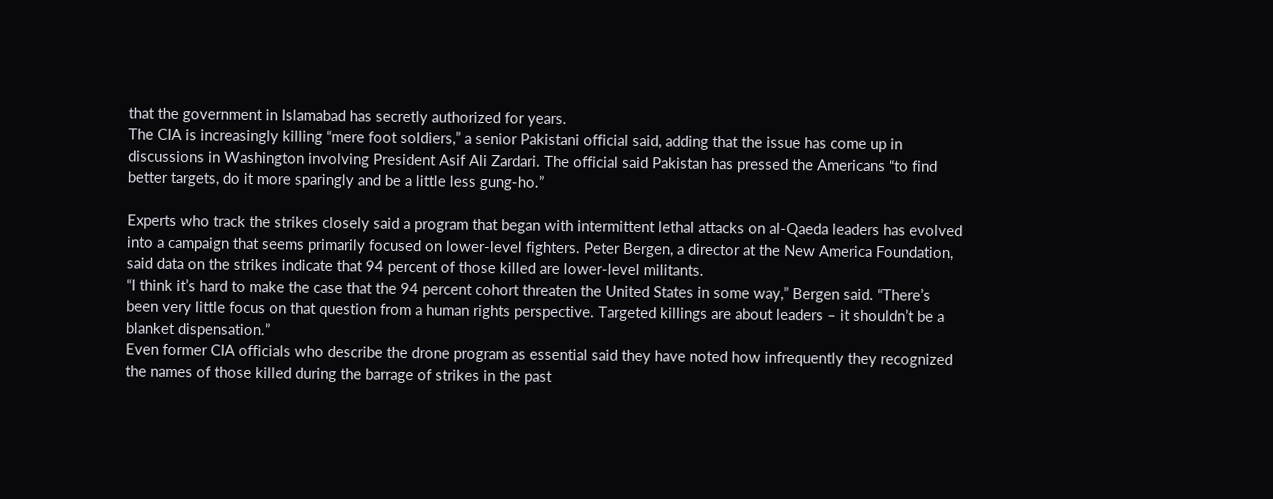that the government in Islamabad has secretly authorized for years.
The CIA is increasingly killing “mere foot soldiers,” a senior Pakistani official said, adding that the issue has come up in discussions in Washington involving President Asif Ali Zardari. The official said Pakistan has pressed the Americans “to find better targets, do it more sparingly and be a little less gung-ho.”

Experts who track the strikes closely said a program that began with intermittent lethal attacks on al-Qaeda leaders has evolved into a campaign that seems primarily focused on lower-level fighters. Peter Bergen, a director at the New America Foundation, said data on the strikes indicate that 94 percent of those killed are lower-level militants.
“I think it’s hard to make the case that the 94 percent cohort threaten the United States in some way,” Bergen said. “There’s been very little focus on that question from a human rights perspective. Targeted killings are about leaders – it shouldn’t be a blanket dispensation.”
Even former CIA officials who describe the drone program as essential said they have noted how infrequently they recognized the names of those killed during the barrage of strikes in the past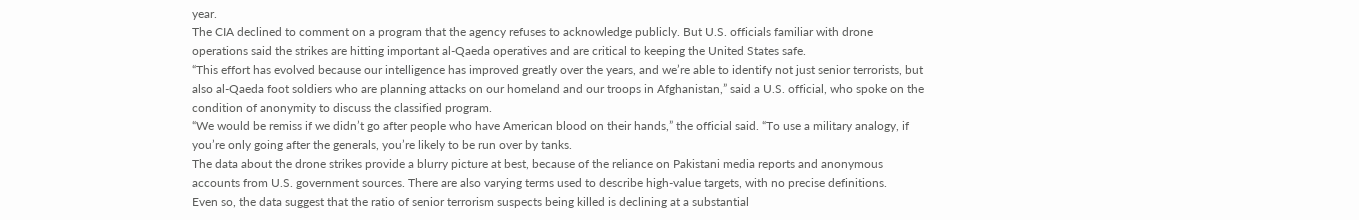year.
The CIA declined to comment on a program that the agency refuses to acknowledge publicly. But U.S. officials familiar with drone operations said the strikes are hitting important al-Qaeda operatives and are critical to keeping the United States safe.
“This effort has evolved because our intelligence has improved greatly over the years, and we’re able to identify not just senior terrorists, but also al-Qaeda foot soldiers who are planning attacks on our homeland and our troops in Afghanistan,” said a U.S. official, who spoke on the condition of anonymity to discuss the classified program.
“We would be remiss if we didn’t go after people who have American blood on their hands,” the official said. “To use a military analogy, if you’re only going after the generals, you’re likely to be run over by tanks.
The data about the drone strikes provide a blurry picture at best, because of the reliance on Pakistani media reports and anonymous accounts from U.S. government sources. There are also varying terms used to describe high-value targets, with no precise definitions.
Even so, the data suggest that the ratio of senior terrorism suspects being killed is declining at a substantial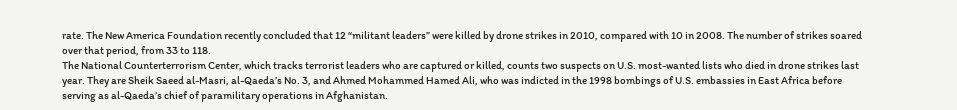rate. The New America Foundation recently concluded that 12 “militant leaders” were killed by drone strikes in 2010, compared with 10 in 2008. The number of strikes soared over that period, from 33 to 118.
The National Counterterrorism Center, which tracks terrorist leaders who are captured or killed, counts two suspects on U.S. most-wanted lists who died in drone strikes last year. They are Sheik Saeed al-Masri, al-Qaeda’s No. 3, and Ahmed Mohammed Hamed Ali, who was indicted in the 1998 bombings of U.S. embassies in East Africa before serving as al-Qaeda’s chief of paramilitary operations in Afghanistan.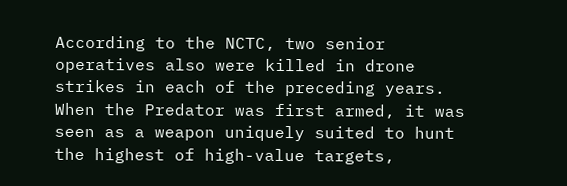According to the NCTC, two senior operatives also were killed in drone strikes in each of the preceding years.
When the Predator was first armed, it was seen as a weapon uniquely suited to hunt the highest of high-value targets,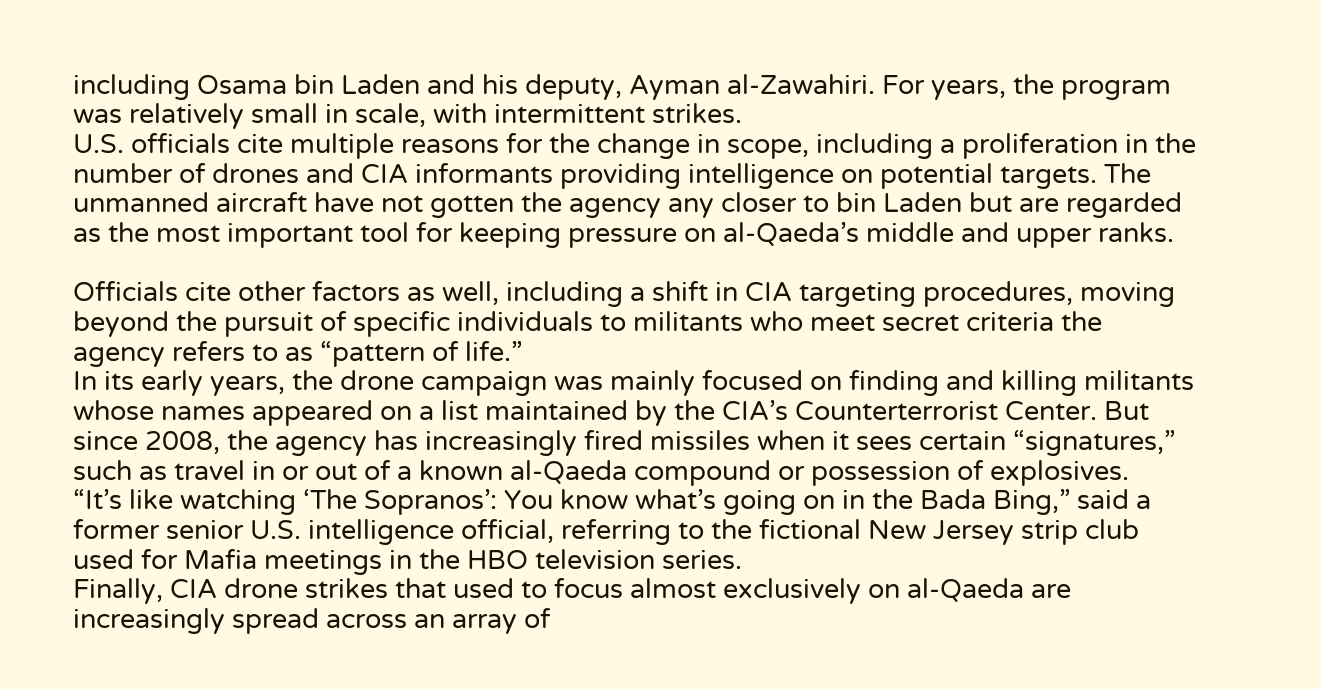including Osama bin Laden and his deputy, Ayman al-Zawahiri. For years, the program was relatively small in scale, with intermittent strikes.
U.S. officials cite multiple reasons for the change in scope, including a proliferation in the number of drones and CIA informants providing intelligence on potential targets. The unmanned aircraft have not gotten the agency any closer to bin Laden but are regarded as the most important tool for keeping pressure on al-Qaeda’s middle and upper ranks.

Officials cite other factors as well, including a shift in CIA targeting procedures, moving beyond the pursuit of specific individuals to militants who meet secret criteria the agency refers to as “pattern of life.”
In its early years, the drone campaign was mainly focused on finding and killing militants whose names appeared on a list maintained by the CIA’s Counterterrorist Center. But since 2008, the agency has increasingly fired missiles when it sees certain “signatures,” such as travel in or out of a known al-Qaeda compound or possession of explosives.
“It’s like watching ‘The Sopranos’: You know what’s going on in the Bada Bing,” said a former senior U.S. intelligence official, referring to the fictional New Jersey strip club used for Mafia meetings in the HBO television series.
Finally, CIA drone strikes that used to focus almost exclusively on al-Qaeda are increasingly spread across an array of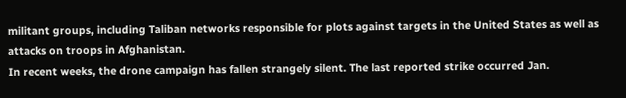militant groups, including Taliban networks responsible for plots against targets in the United States as well as attacks on troops in Afghanistan.
In recent weeks, the drone campaign has fallen strangely silent. The last reported strike occurred Jan.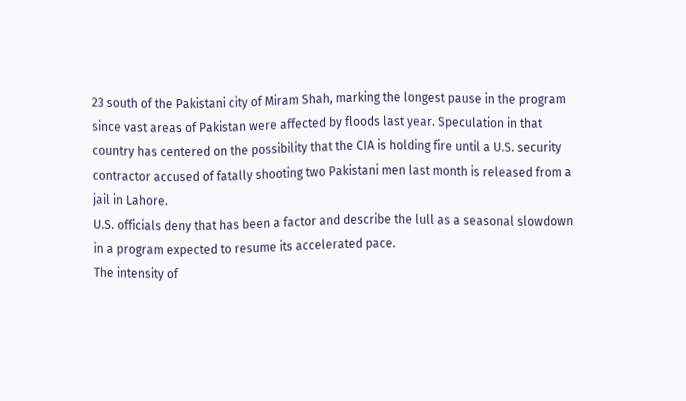23 south of the Pakistani city of Miram Shah, marking the longest pause in the program since vast areas of Pakistan were affected by floods last year. Speculation in that country has centered on the possibility that the CIA is holding fire until a U.S. security contractor accused of fatally shooting two Pakistani men last month is released from a jail in Lahore.
U.S. officials deny that has been a factor and describe the lull as a seasonal slowdown in a program expected to resume its accelerated pace.
The intensity of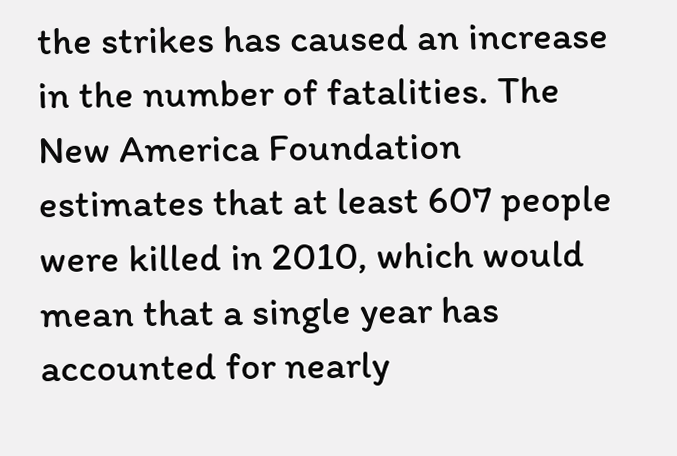the strikes has caused an increase in the number of fatalities. The New America Foundation estimates that at least 607 people were killed in 2010, which would mean that a single year has accounted for nearly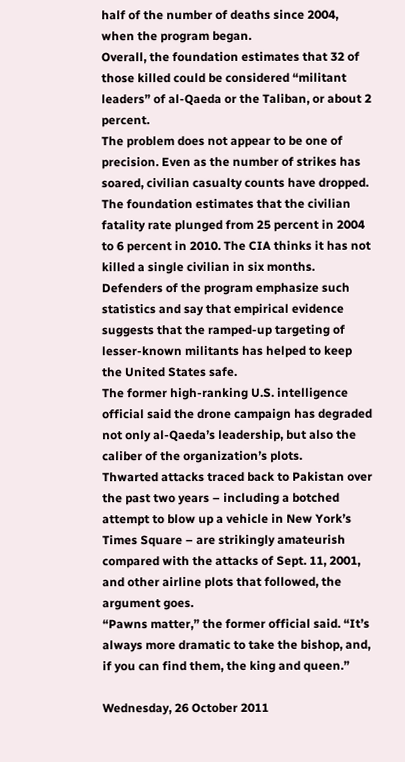half of the number of deaths since 2004, when the program began.
Overall, the foundation estimates that 32 of those killed could be considered “militant leaders” of al-Qaeda or the Taliban, or about 2 percent.
The problem does not appear to be one of precision. Even as the number of strikes has soared, civilian casualty counts have dropped. The foundation estimates that the civilian fatality rate plunged from 25 percent in 2004 to 6 percent in 2010. The CIA thinks it has not killed a single civilian in six months.
Defenders of the program emphasize such statistics and say that empirical evidence suggests that the ramped-up targeting of lesser-known militants has helped to keep the United States safe.
The former high-ranking U.S. intelligence official said the drone campaign has degraded not only al-Qaeda’s leadership, but also the caliber of the organization’s plots.
Thwarted attacks traced back to Pakistan over the past two years – including a botched attempt to blow up a vehicle in New York’s Times Square – are strikingly amateurish compared with the attacks of Sept. 11, 2001, and other airline plots that followed, the argument goes.
“Pawns matter,” the former official said. “It’s always more dramatic to take the bishop, and, if you can find them, the king and queen.”

Wednesday, 26 October 2011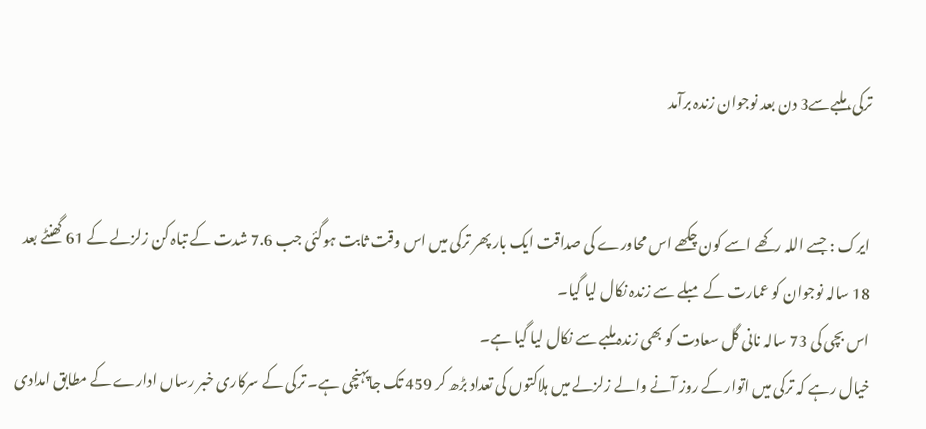ترکی،ملبےسے3 دن بعد نوجوان زندہ برآمد


ایرک : جسے اللہ رکھے اسے کون چکھے اس محاورے کی صداقت ایک بار پھر ترکی میں اس وقت ثابت ہوگئی جب 7.6 شدت کے تباہ کن زلزلے کے 61 گھنٹے بعد 18 سالہ نوجوان کو عمارت کے مبلے سے زندہ نکال لیا گیا۔
اس بچی کی 73 سالہ نانی گل سعادت کو بھی زندہ ملبے سے نکال لیا گیا ہے۔
خیال رہے کہ ترکی میں اتوار کے روز آنے والے زلزلے میں ہلاکتوں کی تعداد بڑھ کر 459 تک جاپہنچی ہے۔ ترکی کے سرکاری خبر رساں ادارے کے مطابق امدادی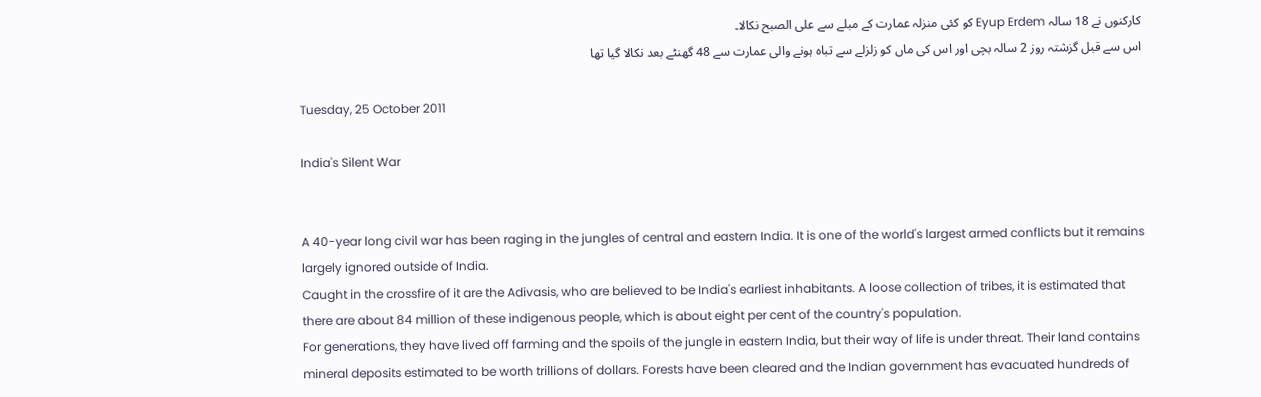کارکنوں نے 18 سالہ Eyup Erdem کو کئی منزلہ عمارت کے مبلے سے علی الصبح نکالا۔
اس سے قبل گزشتہ روز 2 سالہ بچی اور اس کی ماں کو زلزلے سے تباہ ہونے والی عمارت سے 48 گھنٹے بعد نکالا گیا تھا

Tuesday, 25 October 2011

India's Silent War


A 40-year long civil war has been raging in the jungles of central and eastern India. It is one of the world's largest armed conflicts but it remains largely ignored outside of India.
Caught in the crossfire of it are the Adivasis, who are believed to be India's earliest inhabitants. A loose collection of tribes, it is estimated that there are about 84 million of these indigenous people, which is about eight per cent of the country's population.
For generations, they have lived off farming and the spoils of the jungle in eastern India, but their way of life is under threat. Their land contains mineral deposits estimated to be worth trillions of dollars. Forests have been cleared and the Indian government has evacuated hundreds of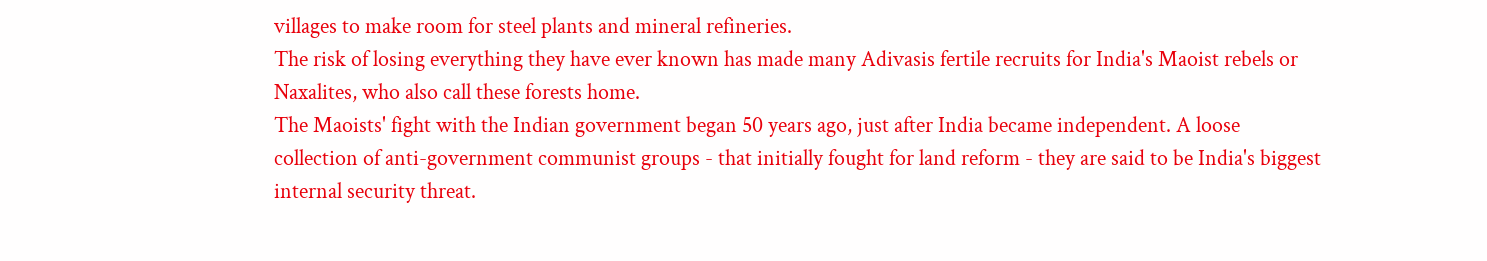villages to make room for steel plants and mineral refineries.
The risk of losing everything they have ever known has made many Adivasis fertile recruits for India's Maoist rebels or Naxalites, who also call these forests home.
The Maoists' fight with the Indian government began 50 years ago, just after India became independent. A loose collection of anti-government communist groups - that initially fought for land reform - they are said to be India's biggest internal security threat.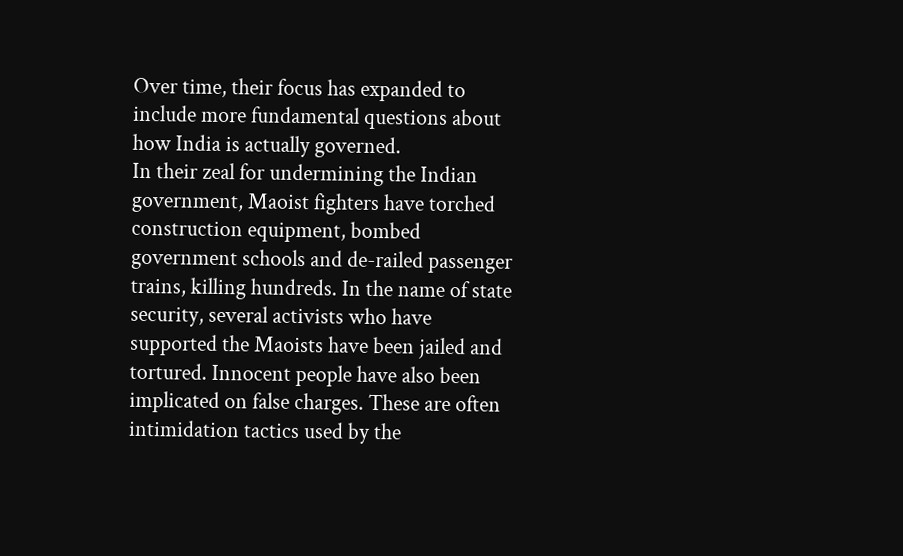Over time, their focus has expanded to include more fundamental questions about how India is actually governed.
In their zeal for undermining the Indian government, Maoist fighters have torched construction equipment, bombed government schools and de-railed passenger trains, killing hundreds. In the name of state security, several activists who have supported the Maoists have been jailed and tortured. Innocent people have also been implicated on false charges. These are often intimidation tactics used by the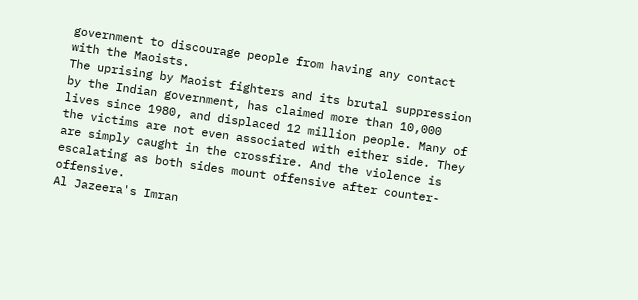government to discourage people from having any contact with the Maoists.
The uprising by Maoist fighters and its brutal suppression by the Indian government, has claimed more than 10,000 lives since 1980, and displaced 12 million people. Many of the victims are not even associated with either side. They are simply caught in the crossfire. And the violence is escalating as both sides mount offensive after counter-offensive.
Al Jazeera's Imran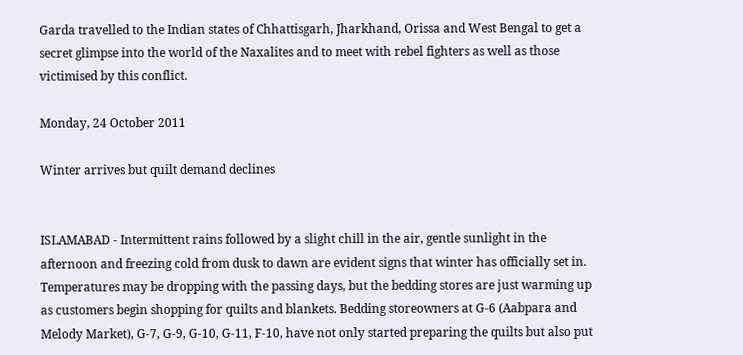Garda travelled to the Indian states of Chhattisgarh, Jharkhand, Orissa and West Bengal to get a secret glimpse into the world of the Naxalites and to meet with rebel fighters as well as those victimised by this conflict.

Monday, 24 October 2011

Winter arrives but quilt demand declines


ISLAMABAD - Intermittent rains followed by a slight chill in the air, gentle sunlight in the afternoon and freezing cold from dusk to dawn are evident signs that winter has officially set in. Temperatures may be dropping with the passing days, but the bedding stores are just warming up as customers begin shopping for quilts and blankets. Bedding storeowners at G-6 (Aabpara and Melody Market), G-7, G-9, G-10, G-11, F-10, have not only started preparing the quilts but also put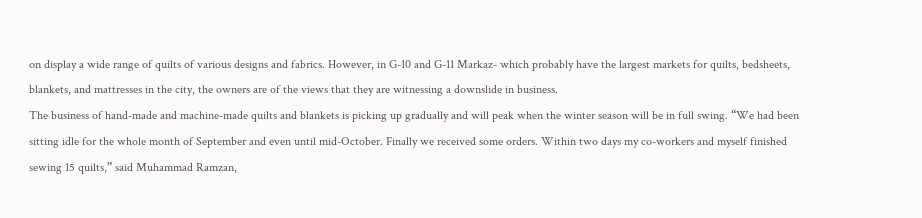on display a wide range of quilts of various designs and fabrics. However, in G-10 and G-11 Markaz- which probably have the largest markets for quilts, bedsheets, blankets, and mattresses in the city, the owners are of the views that they are witnessing a downslide in business.
The business of hand-made and machine-made quilts and blankets is picking up gradually and will peak when the winter season will be in full swing. “We had been sitting idle for the whole month of September and even until mid-October. Finally we received some orders. Within two days my co-workers and myself finished sewing 15 quilts,” said Muhammad Ramzan,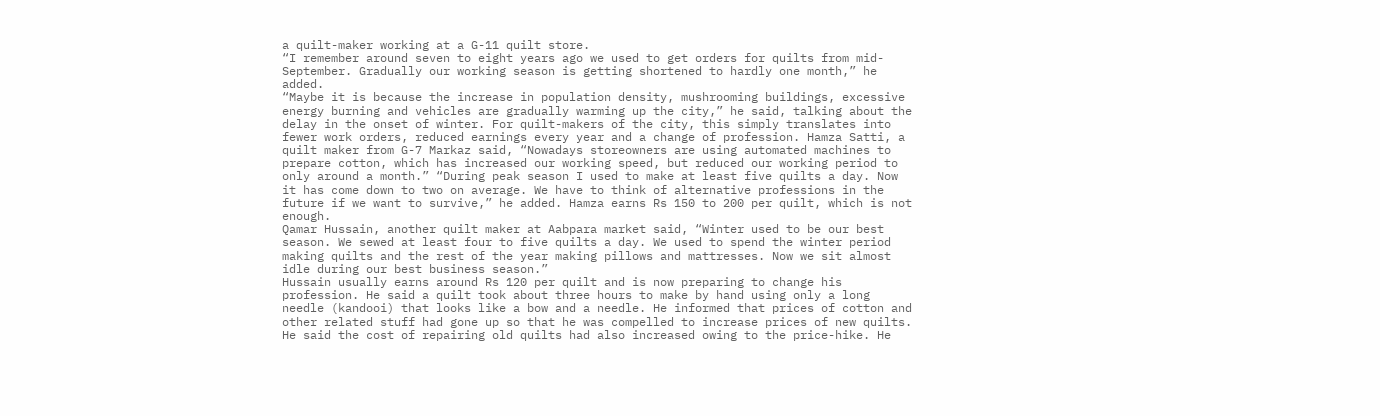a quilt-maker working at a G-11 quilt store.
“I remember around seven to eight years ago we used to get orders for quilts from mid-September. Gradually our working season is getting shortened to hardly one month,” he added.
“Maybe it is because the increase in population density, mushrooming buildings, excessive energy burning and vehicles are gradually warming up the city,” he said, talking about the delay in the onset of winter. For quilt-makers of the city, this simply translates into fewer work orders, reduced earnings every year and a change of profession. Hamza Satti, a quilt maker from G-7 Markaz said, “Nowadays storeowners are using automated machines to prepare cotton, which has increased our working speed, but reduced our working period to only around a month.” “During peak season I used to make at least five quilts a day. Now it has come down to two on average. We have to think of alternative professions in the future if we want to survive,” he added. Hamza earns Rs 150 to 200 per quilt, which is not enough.
Qamar Hussain, another quilt maker at Aabpara market said, “Winter used to be our best season. We sewed at least four to five quilts a day. We used to spend the winter period making quilts and the rest of the year making pillows and mattresses. Now we sit almost idle during our best business season.”
Hussain usually earns around Rs 120 per quilt and is now preparing to change his profession. He said a quilt took about three hours to make by hand using only a long needle (kandooi) that looks like a bow and a needle. He informed that prices of cotton and other related stuff had gone up so that he was compelled to increase prices of new quilts. He said the cost of repairing old quilts had also increased owing to the price-hike. He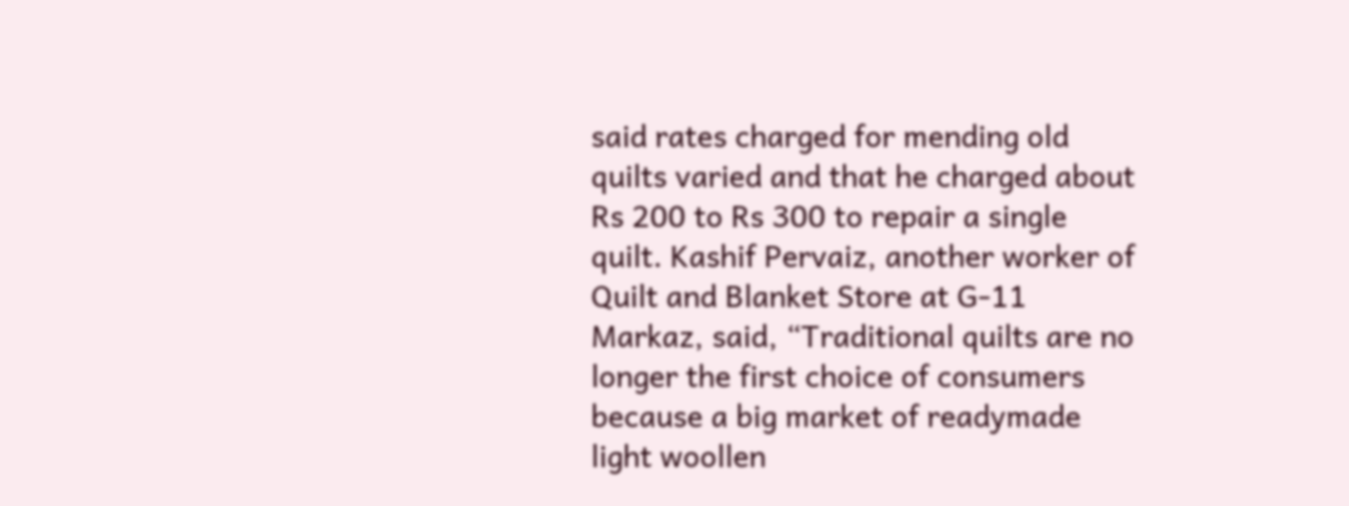said rates charged for mending old quilts varied and that he charged about Rs 200 to Rs 300 to repair a single quilt. Kashif Pervaiz, another worker of Quilt and Blanket Store at G-11 Markaz, said, “Traditional quilts are no longer the first choice of consumers because a big market of readymade light woollen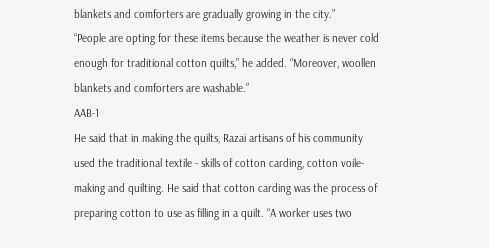blankets and comforters are gradually growing in the city.”
“People are opting for these items because the weather is never cold enough for traditional cotton quilts,” he added. “Moreover, woollen blankets and comforters are washable.”
AAB-1
He said that in making the quilts, Razai artisans of his community used the traditional textile - skills of cotton carding, cotton voile-making and quilting. He said that cotton carding was the process of preparing cotton to use as filling in a quilt. “A worker uses two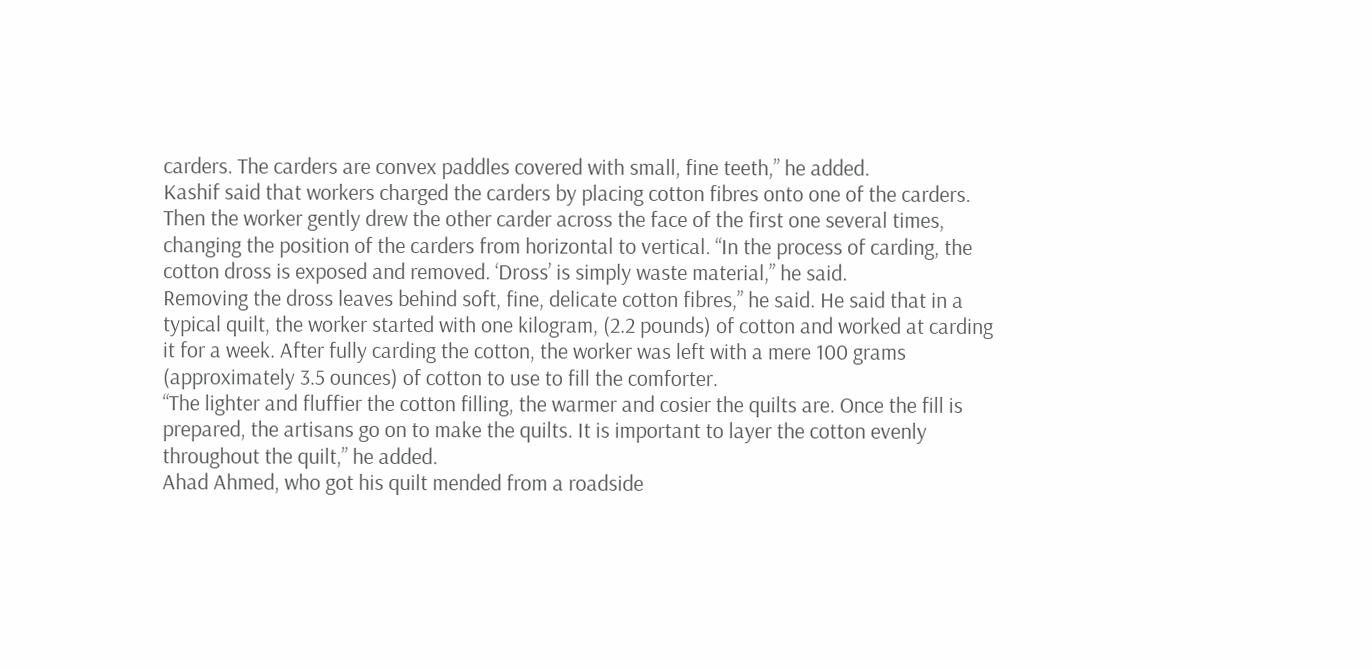carders. The carders are convex paddles covered with small, fine teeth,” he added.
Kashif said that workers charged the carders by placing cotton fibres onto one of the carders. Then the worker gently drew the other carder across the face of the first one several times, changing the position of the carders from horizontal to vertical. “In the process of carding, the cotton dross is exposed and removed. ‘Dross’ is simply waste material,” he said.
Removing the dross leaves behind soft, fine, delicate cotton fibres,” he said. He said that in a typical quilt, the worker started with one kilogram, (2.2 pounds) of cotton and worked at carding it for a week. After fully carding the cotton, the worker was left with a mere 100 grams (approximately 3.5 ounces) of cotton to use to fill the comforter.
“The lighter and fluffier the cotton filling, the warmer and cosier the quilts are. Once the fill is prepared, the artisans go on to make the quilts. It is important to layer the cotton evenly throughout the quilt,” he added.
Ahad Ahmed, who got his quilt mended from a roadside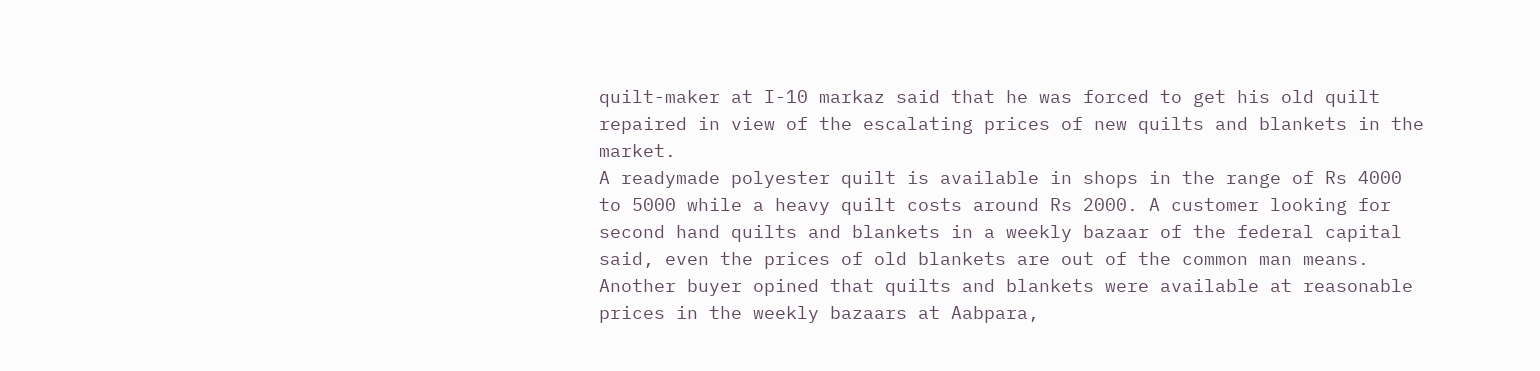quilt-maker at I-10 markaz said that he was forced to get his old quilt repaired in view of the escalating prices of new quilts and blankets in the market.
A readymade polyester quilt is available in shops in the range of Rs 4000 to 5000 while a heavy quilt costs around Rs 2000. A customer looking for second hand quilts and blankets in a weekly bazaar of the federal capital said, even the prices of old blankets are out of the common man means. Another buyer opined that quilts and blankets were available at reasonable prices in the weekly bazaars at Aabpara,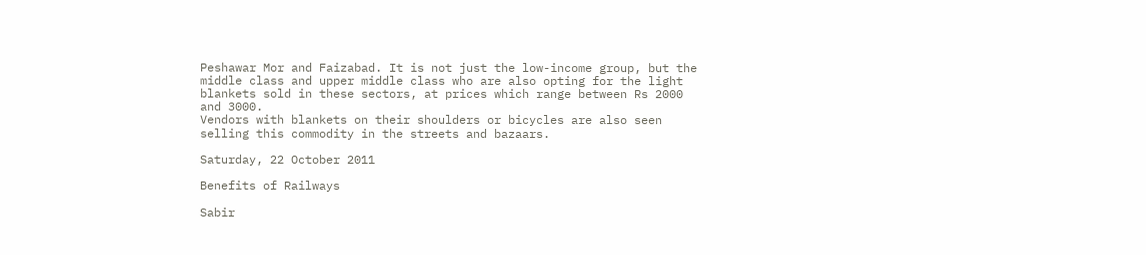Peshawar Mor and Faizabad. It is not just the low-income group, but the middle class and upper middle class who are also opting for the light blankets sold in these sectors, at prices which range between Rs 2000 and 3000.
Vendors with blankets on their shoulders or bicycles are also seen selling this commodity in the streets and bazaars.

Saturday, 22 October 2011

Benefits of Railways

Sabir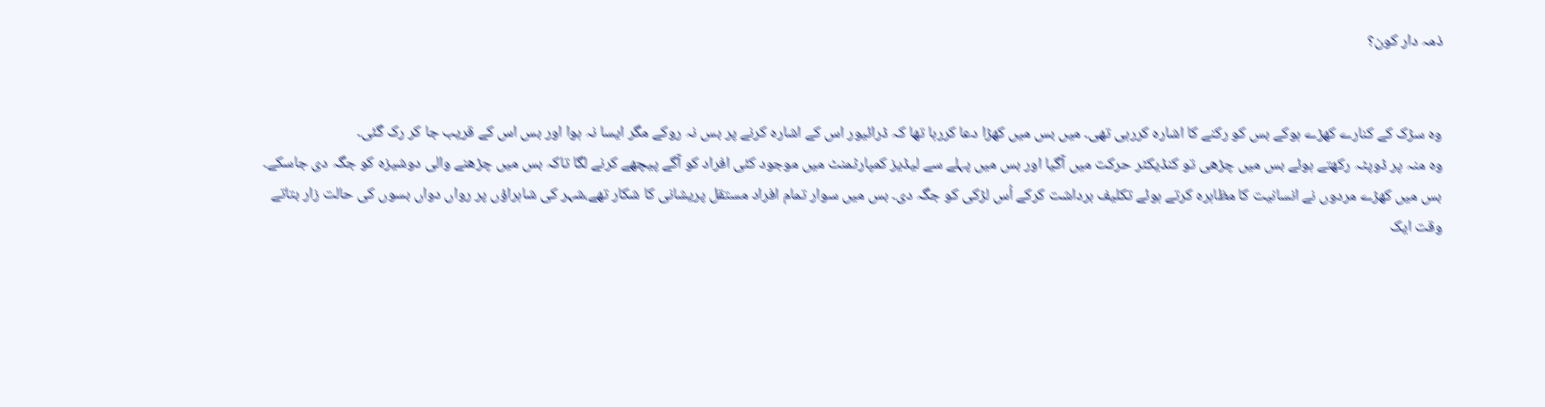ذمہ دار کون؟


وہ سڑک کے کنارے کھڑے ہوکے بس کو رکنے کا اشارہ کررہی تھی۔ میں بس میں کھڑا دعا کررہا تھا کہ ڈرائیور اس کے اشارہ کرنے پر بس نہ روکے مگر ایسا نہ ہوا اور بس اس کے قریب جا کر رک گئی۔
وہ منہ پر ڈوپٹہ رکھتے ہوئے بس میں چڑھی تو کنڈیکٹر حرکت میں آگیا اور بس میں پہلے سے لیڈیز کمپارٹمنٹ میں موجود کئی افراد کو آگے پیچھے کرنے لگا تاکہ بس میں چڑھنے والی دوشیزہ کو جگہ دی جاسکے۔
بس میں کھڑے مردوں نے انسانیت کا مظاہرہ کرتے ہوئے تکلیف برداشت کرکے اُس لڑکی کو جگہ دی۔ بس میں سوار تمام افراد مستقل پریشانی کا شکار تھے،شہر کی شاہراؤں پر رواں دواں بسوں کی حالت زار بتاتے وقت ایک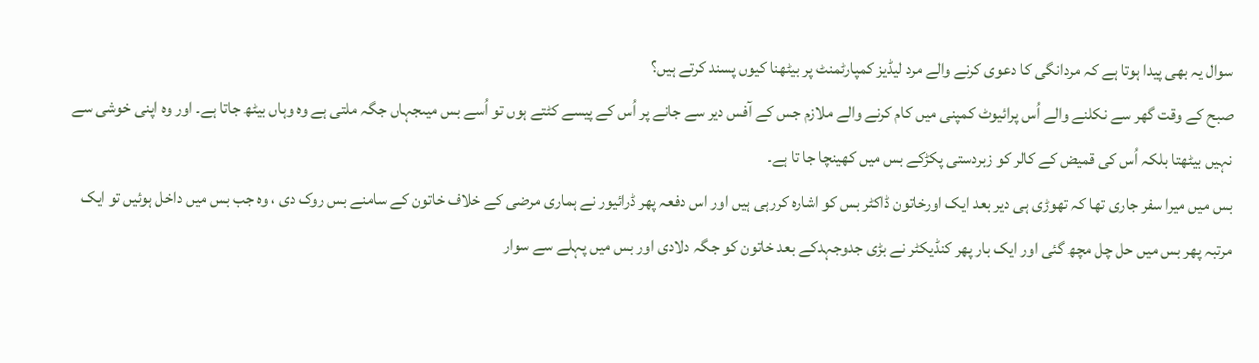سوال یہ بھی پیدا ہوتا ہے کہ مردانگی کا دعوی کرنے والے مرد لیڈیز کمپارٹمنٹ پر بیٹھنا کیوں پسند کرتے ہیں؟
صبح کے وقت گھر سے نکلنے والے اُس پرائیوٹ کمپنی میں کام کرنے والے ملازم جس کے آفس دیر سے جانے پر اُس کے پیسے کٹتے ہوں تو اُسے بس میںجہاں جگہ ملتی ہے وہ وہاں بیٹھ جاتا ہے۔ اور وہ اپنی خوشی سے نہیں بیٹھتا بلکہ اُس کی قمیض کے کالر کو زبردستی پکڑکے بس میں کھینچا جا تا ہے۔
بس میں میرا سفر جاری تھا کہ تھوڑی ہی دیر بعد ایک اورخاتون ڈاکٹر بس کو اشارہ کررہی ہیں اور اس دفعہ پھر ڈرائیور نے ہماری مرضی کے خلاف خاتون کے سامنے بس روک دی ، وہ جب بس میں داخل ہوئیں تو ایک مرتبہ پھر بس میں حل چل مچھ گئی اور ایک بار پھر کنڈیکٹر نے بڑی جدوجہدکے بعد خاتون کو جگہ دلادی اور بس میں پہلے سے سوار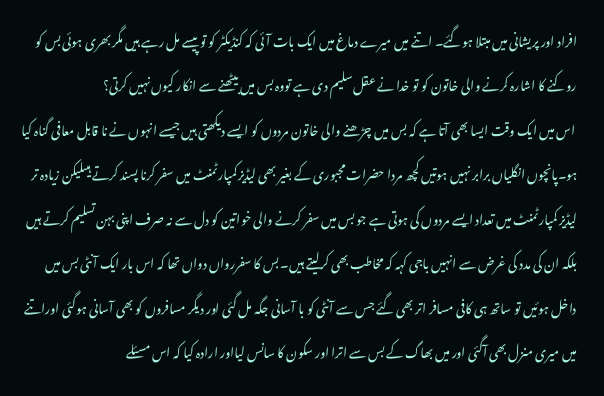افراد اور پریشانی میں مبتلا ہوگئے۔ اتنے میں میرے دماغ میں ایک بات آئی کہ کنڈیکٹر کو تو پیسے مل رہے ہیں مگر بھری ہوئی بس کو روکنے کا اشارہ کرنے والی خاتون کو تو خدا نے عقل سلیم دی ہے تووہ بس میں بیٹھنے سے انکار کیوں نہیں کرتی؟
 اس میں ایک وقت ایسا بھی آتا ہے کہ بس میں چڑھنے والی خاتون مردوں کو ایسے دیکھتی ہیں جیسے انہوں نے نا قابل معافی گناہ کیا ہو۔پانچوں انگلیاں برابر نہیں ہوتیں کچھ مردا حضرات مجبوری کے بغیر بھی لیڈیز کمپارٹمنٹ میں سفر کرنا پسند کرتے ہیںلیکن زیادہ تر لیڈیز کمپارٹمنٹ میں تعداد ایسے مردوں کی ہوتی ہے جو بس میں سفر کرنے والی خواتین کو دل سے نہ صرف اپنی بہن تسلیم کرتے ہیں بلکہ ان کی مدد کی غرض سے انہیں باجی کہہ کہ مخاطب بھی کرلیتے ہیں۔ بس کا سفررواں دواں تھا کہ اس بار ایک آنٹی بس میں داخل ہوئیں تو ساتھ ہی کافی مسافر اتر بھی گئے جس سے آنٹی کو با آسانی جگہ مل گئی اور دیگر مسافروں کو بھی آسانی ہوگئی اوراتنے میں میری منزل بھی آگئی اور میں بھاگ کے بس سے اترا اور سکون کا سانس لیااور ارادہ کیا کہ اس مسئلے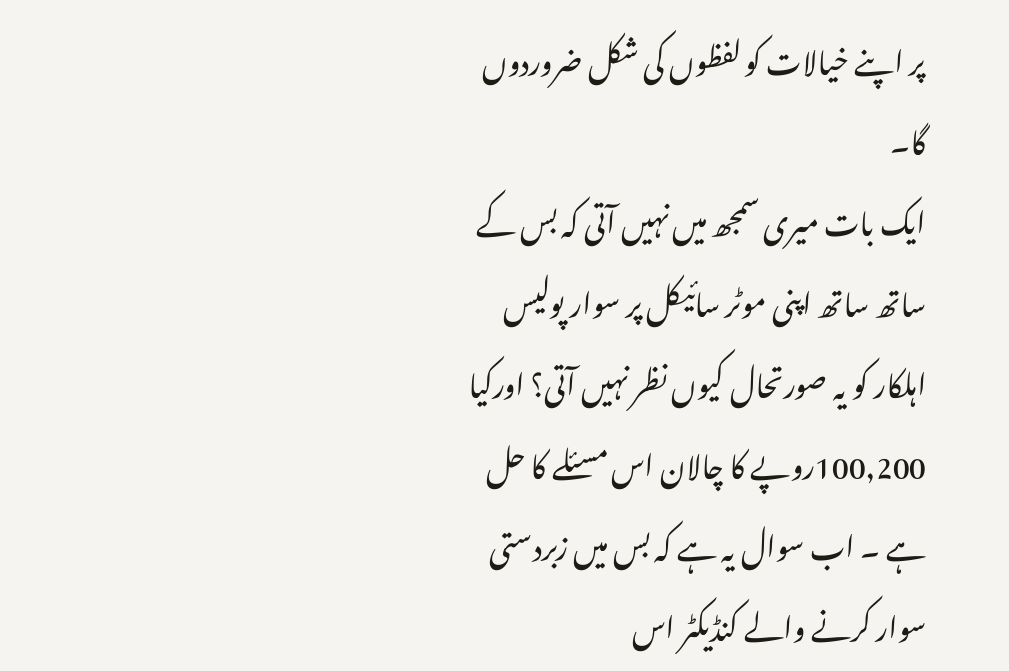پر اپنے خیالات کو لفظوں کی شکل ضروردوں گا۔
ایک بات میری سمجھ میں نہیں آتی کہ بس کے ساتھ ساتھ اپنی موٹر سائیکل پر سوار پولیس اہلکار کو یہ صورتحال کیوں نظر نہیں آتی؟ اورکیا 100,200روپے کا چالان اس مسئلے کا حل ہے ۔ اب سوال یہ ہے کہ بس میں زبردستی سوار کرنے والے کنڈیکٹر اس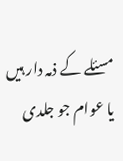مسئلے کے ذمہ دار ہیں یا عوام جو جلدی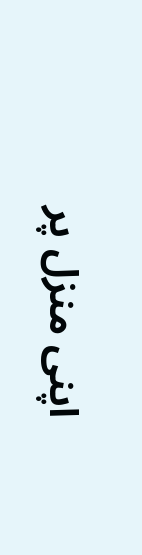اپنی منزل پر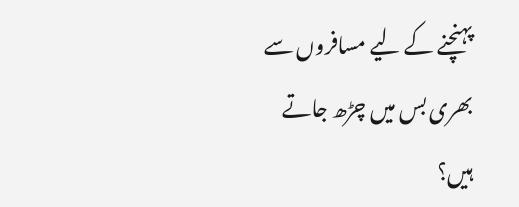پہنچنے کے لیے مسافروں سے بھری بس میں چڑھ جاتے ہیں؟